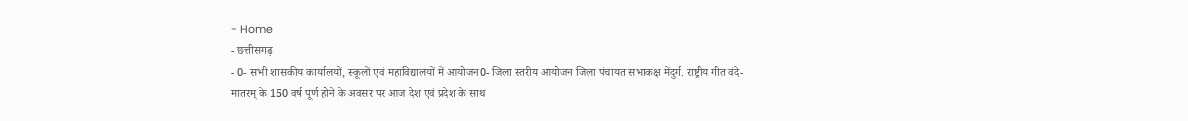- Home
- छत्तीसगढ़
- 0- सभी शासकीय कार्यालयों, स्कूलों एवं महाविद्यालयों में आयोजन0- जिला स्तरीय आयोजन जिला पंचायत सभाकक्ष मेंदुर्ग. राष्ट्रीय गीत वंदे-मातरम् के 150 वर्ष पूर्ण होने के अवसर पर आज देश एवं प्रदेश के साथ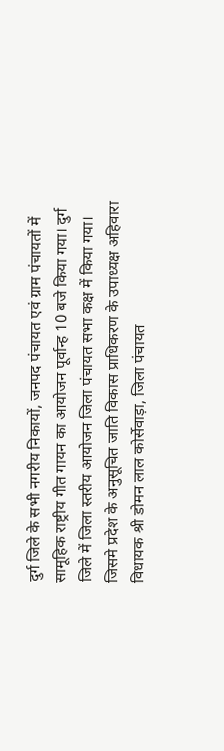दुर्ग जिले के सभी नगरीय निकायों, जनपद पंचायत एवं ग्राम पंचायतों में सामूहिक राष्ट्रीय गीत गायन का आयोजन पूर्वान्ह 10 बजे किया गया। दुर्ग जिले में जिला स्तरीय आयोजन जिला पंचायत सभा कक्ष में किया गया। जिसमे प्रदेश के अनुसूचित जाति विकास प्राधिकरण के उपाध्यक्ष अहिवारा विधायक श्री डोमन लाल कोर्सेवाड़ा, जिला पंचायत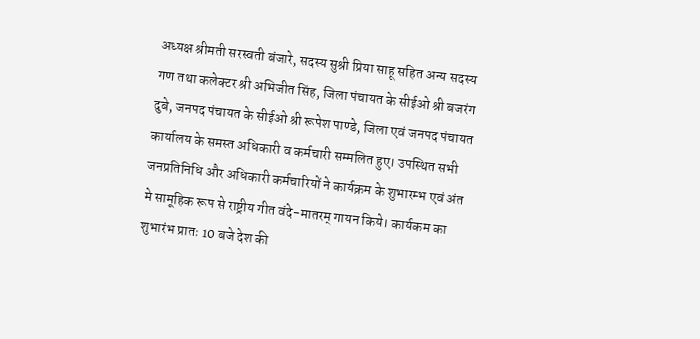अध्यक्ष श्रीमती सरस्वती बंजारे, सदस्य सुश्री प्रिया साहू सहित अन्य सदस्य गण तथा कलेक्टर श्री अभिजीत सिंह, जिला पंचायत के सीईओ श्री बजरंग दुबे, जनपद पंचायत के सीईओ श्री रूपेश पाण्डे, जिला एवं जनपद पंचायत कार्यालय के समस्त अधिकारी व कर्मचारी सम्मलित हुए। उपस्थित सभी जनप्रतिनिधि और अधिकारी कर्मचारियों ने कार्यक्रम के शुभारम्भ एवं अंत मे सामूहिक रूप से राष्ट्रीय गीत वंदे-मातरम् गायन किये। कार्यकम का शुभारंभ प्रातः 10 बजे देश की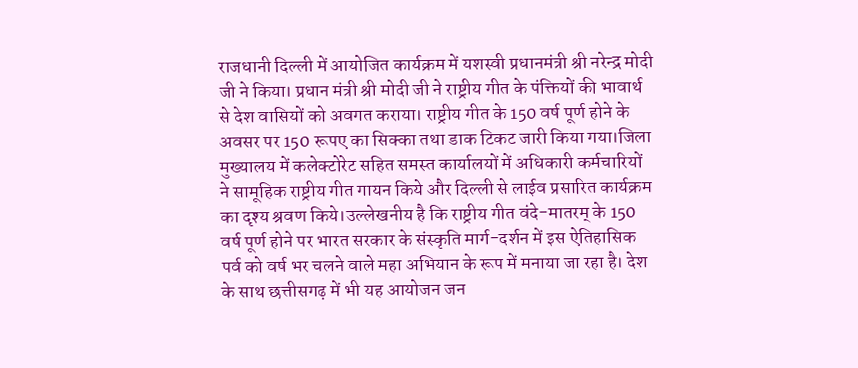राजधानी दिल्ली में आयोजित कार्यक्रम में यशस्वी प्रधानमंत्री श्री नरेन्द्र मोदी जी ने किया। प्रधान मंत्री श्री मोदी जी ने राष्ट्रीय गीत के पंक्तियों की भावार्थ से देश वासियों को अवगत कराया। राष्ट्रीय गीत के 150 वर्ष पूर्ण होने के अवसर पर 150 रूपए का सिक्का तथा डाक टिकट जारी किया गया।जिला मुख्यालय में कलेक्टोरेट सहित समस्त कार्यालयों में अधिकारी कर्मचारियों ने सामूहिक राष्ट्रीय गीत गायन किये और दिल्ली से लाईव प्रसारित कार्यक्रम का दृश्य श्रवण किये।उल्लेखनीय है कि राष्ट्रीय गीत वंदे-मातरम् के 150 वर्ष पूर्ण होने पर भारत सरकार के संस्कृति मार्ग-दर्शन में इस ऐतिहासिक पर्व को वर्ष भर चलने वाले महा अभियान के रूप में मनाया जा रहा है। देश के साथ छत्तीसगढ़ में भी यह आयोजन जन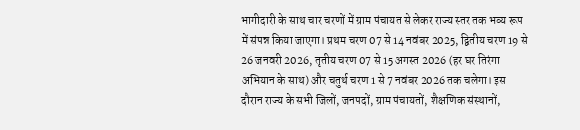भागीदारी के साथ चार चरणों में ग्राम पंचायत से लेकर राज्य स्तर तक भव्य रूप में संपन्न किया जाएगा। प्रथम चरण 07 से 14 नवंबर 2025, द्वितीय चरण 19 से 26 जनवरी 2026, तृतीय चरण 07 से 15 अगस्त 2026 (हर घर तिरंगा अभियान के साथ) और चतुर्थ चरण 1 से 7 नवंबर 2026 तक चलेगा। इस दौरान राज्य के सभी जिलों, जनपदों, ग्राम पंचायतों, शैक्षणिक संस्थानों,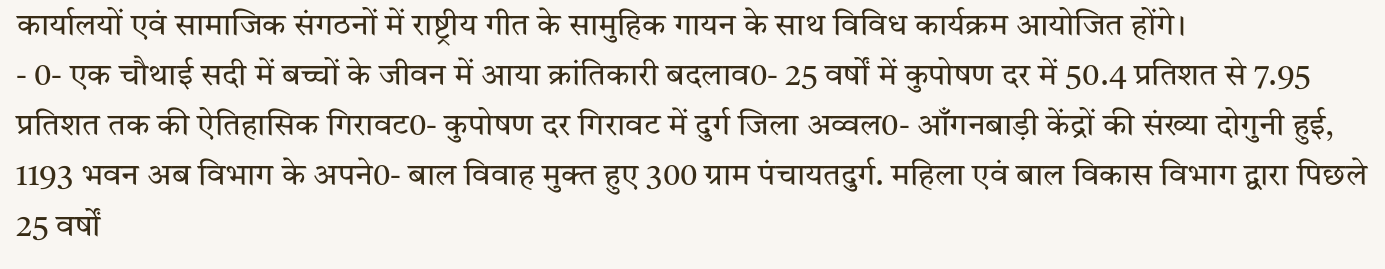कार्यालयों एवं सामाजिक संगठनों में राष्ट्रीय गीत के सामुहिक गायन के साथ विविध कार्यक्रम आयोजित होंगे।
- 0- एक चौथाई सदी में बच्चों के जीवन में आया क्रांतिकारी बदलाव0- 25 वर्षों में कुपोषण दर में 50.4 प्रतिशत से 7.95 प्रतिशत तक की ऐतिहासिक गिरावट0- कुपोषण दर गिरावट में दुर्ग जिला अव्वल0- आँगनबाड़ी केंद्रों की संख्या दोगुनी हुई, 1193 भवन अब विभाग के अपने0- बाल विवाह मुक्त हुए 300 ग्राम पंचायतदुर्ग. महिला एवं बाल विकास विभाग द्वारा पिछले 25 वर्षों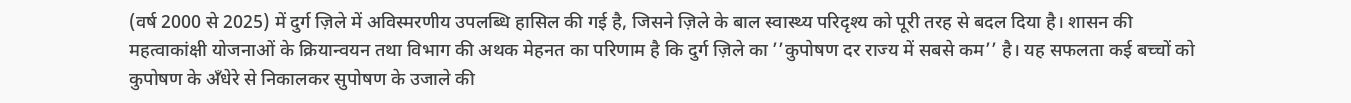(वर्ष 2000 से 2025) में दुर्ग ज़िले में अविस्मरणीय उपलब्धि हासिल की गई है, जिसने ज़िले के बाल स्वास्थ्य परिदृश्य को पूरी तरह से बदल दिया है। शासन की महत्वाकांक्षी योजनाओं के क्रियान्वयन तथा विभाग की अथक मेहनत का परिणाम है कि दुर्ग ज़िले का ’’कुपोषण दर राज्य में सबसे कम’’ है। यह सफलता कई बच्चों को कुपोषण के अँधेरे से निकालकर सुपोषण के उजाले की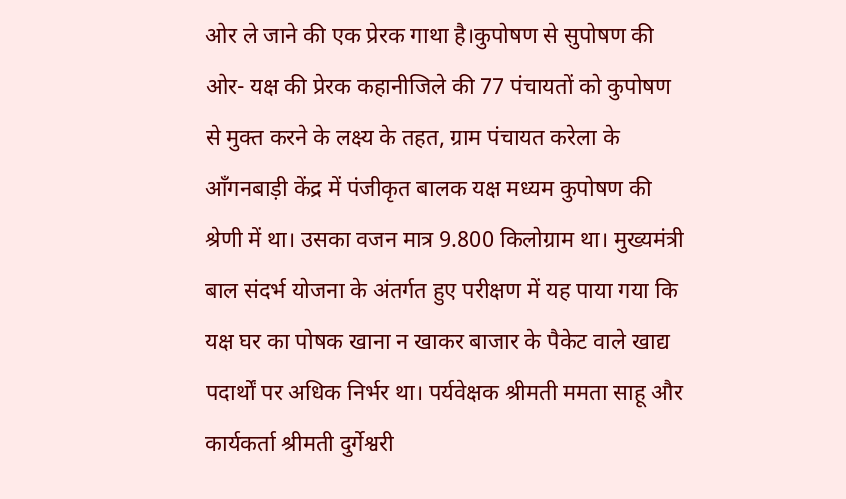ओर ले जाने की एक प्रेरक गाथा है।कुपोषण से सुपोषण की ओर- यक्ष की प्रेरक कहानीजिले की 77 पंचायतों को कुपोषण से मुक्त करने के लक्ष्य के तहत, ग्राम पंचायत करेला के आँगनबाड़ी केंद्र में पंजीकृत बालक यक्ष मध्यम कुपोषण की श्रेणी में था। उसका वजन मात्र 9.800 किलोग्राम था। मुख्यमंत्री बाल संदर्भ योजना के अंतर्गत हुए परीक्षण में यह पाया गया कि यक्ष घर का पोषक खाना न खाकर बाजार के पैकेट वाले खाद्य पदार्थों पर अधिक निर्भर था। पर्यवेक्षक श्रीमती ममता साहू और कार्यकर्ता श्रीमती दुर्गेश्वरी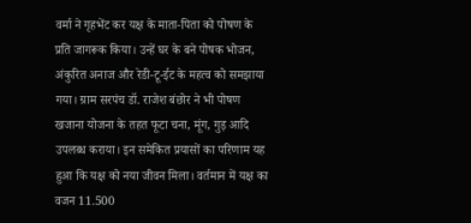वर्मा ने गृहभेंट कर यक्ष के माता-पिता को पोषण के प्रति जागरूक किया। उन्हें घर के बने पोषक भोजन, अंकुरित अनाज और रेडी-टू-ईट के महत्व को समझाया गया। ग्राम सरपंच डॉ. राजेश बंछोर ने भी पोषण खजाना योजना के तहत फूटा चना, मूंग, गुड़ आदि उपलब्ध कराया। इन समेकित प्रयासों का परिणाम यह हुआ कि यक्ष को नया जीवन मिला। वर्तमान में यक्ष का वजन 11.500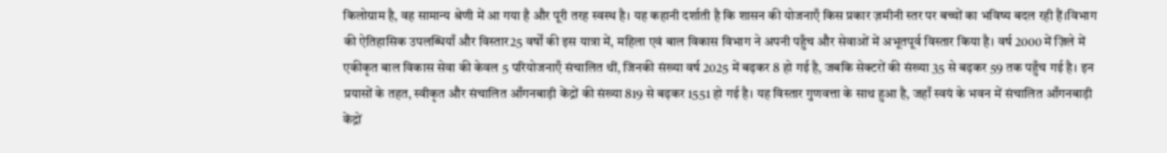किलोग्राम है, वह सामान्य श्रेणी में आ गया है और पूरी तरह स्वस्थ है। यह कहानी दर्शाती है कि शासन की योजनाएँ किस प्रकार ज़मीनी स्तर पर बच्चों का भविष्य बदल रही हैं।विभाग की ऐतिहासिक उपलब्धियाँ और विस्तार25 वर्षों की इस यात्रा में, महिला एवं बाल विकास विभाग ने अपनी पहुँच और सेवाओं में अभूतपूर्व विस्तार किया है। वर्ष 2000 में ज़िले में एकीकृत बाल विकास सेवा की केवल 5 परियोजनाएँ संचालित थीं, जिनकी संख्या वर्ष 2025 में बढ़कर 8 हो गई है, जबकि सेक्टरों की संख्या 35 से बढ़कर 59 तक पहुँच गई है। इन प्रयासों के तहत, स्वीकृत और संचालित आँगनबाड़ी केंद्रों की संख्या 819 से बढ़कर 1551 हो गई है। यह विस्तार गुणवत्ता के साथ हुआ है, जहाँ स्वयं के भवन में संचालित आँगनबाड़ी केंद्रों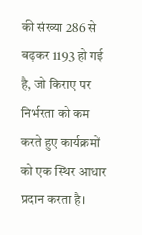की संख्या 286 से बढ़कर 1193 हो गई है, जो किराए पर निर्भरता को कम करते हुए कार्यक्रमों को एक स्थिर आधार प्रदान करता है।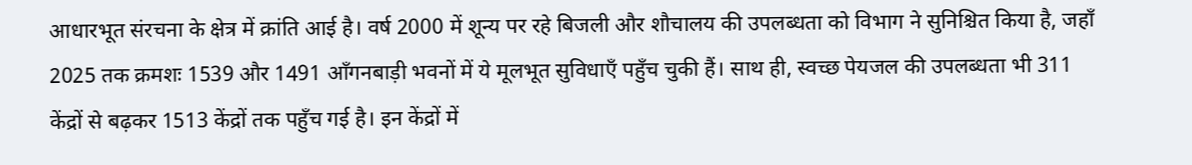आधारभूत संरचना के क्षेत्र में क्रांति आई है। वर्ष 2000 में शून्य पर रहे बिजली और शौचालय की उपलब्धता को विभाग ने सुनिश्चित किया है, जहाँ 2025 तक क्रमशः 1539 और 1491 आँगनबाड़ी भवनों में ये मूलभूत सुविधाएँ पहुँच चुकी हैं। साथ ही, स्वच्छ पेयजल की उपलब्धता भी 311 केंद्रों से बढ़कर 1513 केंद्रों तक पहुँच गई है। इन केंद्रों में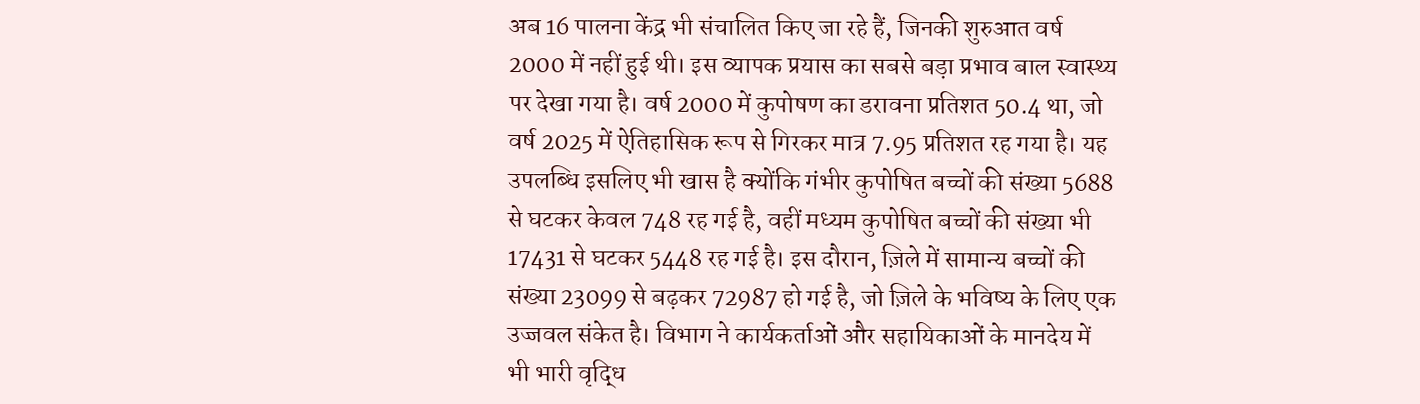अब 16 पालना केंद्र भी संचालित किए जा रहे हैं, जिनकी शुरुआत वर्ष 2000 में नहीं हुई थी। इस व्यापक प्रयास का सबसे बड़ा प्रभाव बाल स्वास्थ्य पर देखा गया है। वर्ष 2000 में कुपोषण का डरावना प्रतिशत 50.4 था, जो वर्ष 2025 में ऐतिहासिक रूप से गिरकर मात्र 7.95 प्रतिशत रह गया है। यह उपलब्धि इसलिए भी खास है क्योंकि गंभीर कुपोषित बच्चों की संख्या 5688 से घटकर केवल 748 रह गई है, वहीं मध्यम कुपोषित बच्चों की संख्या भी 17431 से घटकर 5448 रह गई है। इस दौरान, ज़िले में सामान्य बच्चों की संख्या 23099 से बढ़कर 72987 हो गई है, जो ज़िले के भविष्य के लिए एक उज्जवल संकेत है। विभाग ने कार्यकर्ताओं और सहायिकाओं के मानदेय में भी भारी वृद्धि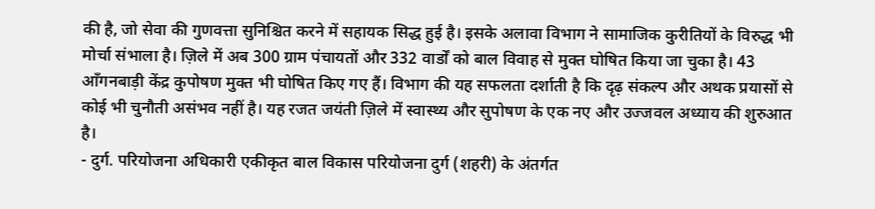की है, जो सेवा की गुणवत्ता सुनिश्चित करने में सहायक सिद्ध हुई है। इसके अलावा विभाग ने सामाजिक कुरीतियों के विरुद्ध भी मोर्चा संभाला है। ज़िले में अब 300 ग्राम पंचायतों और 332 वार्डों को बाल विवाह से मुक्त घोषित किया जा चुका है। 43 आँगनबाड़ी केंद्र कुपोषण मुक्त भी घोषित किए गए हैं। विभाग की यह सफलता दर्शाती है कि दृढ़ संकल्प और अथक प्रयासों से कोई भी चुनौती असंभव नहीं है। यह रजत जयंती ज़िले में स्वास्थ्य और सुपोषण के एक नए और उज्जवल अध्याय की शुरुआत है।
- दुर्ग. परियोजना अधिकारी एकीकृत बाल विकास परियोजना दुर्ग (शहरी) के अंतर्गत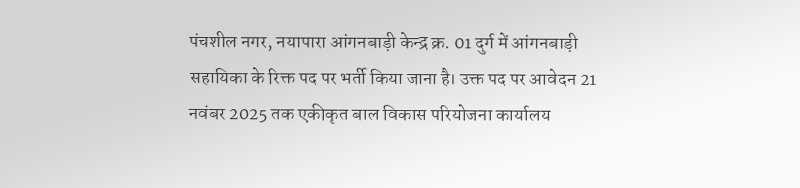पंचशील नगर, नयापारा आंगनबाड़ी केन्द्र क्र. 01 दुर्ग में आंगनबाड़ी सहायिका के रिक्त पद पर भर्ती किया जाना है। उक्त पद पर आवेदन 21 नवंबर 2025 तक एकीकृत बाल विकास परियोजना कार्यालय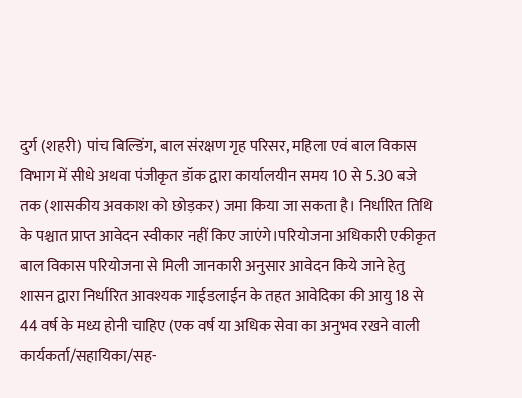दुर्ग (शहरी) पांच बिल्डिंग, बाल संरक्षण गृह परिसर, महिला एवं बाल विकास विभाग में सीधे अथवा पंजीकृत डॉक द्वारा कार्यालयीन समय 10 से 5.30 बजे तक (शासकीय अवकाश को छोड़कर) जमा किया जा सकता है। निर्धारित तिथि के पश्चात प्राप्त आवेदन स्वीकार नहीं किए जाएंगे।परियोजना अधिकारी एकीकृत बाल विकास परियोजना से मिली जानकारी अनुसार आवेदन किये जाने हेतु शासन द्वारा निर्धारित आवश्यक गाईडलाईन के तहत आवेदिका की आयु 18 से 44 वर्ष के मध्य होनी चाहिए (एक वर्ष या अधिक सेवा का अनुभव रखने वाली कार्यकर्ता/सहायिका/सह-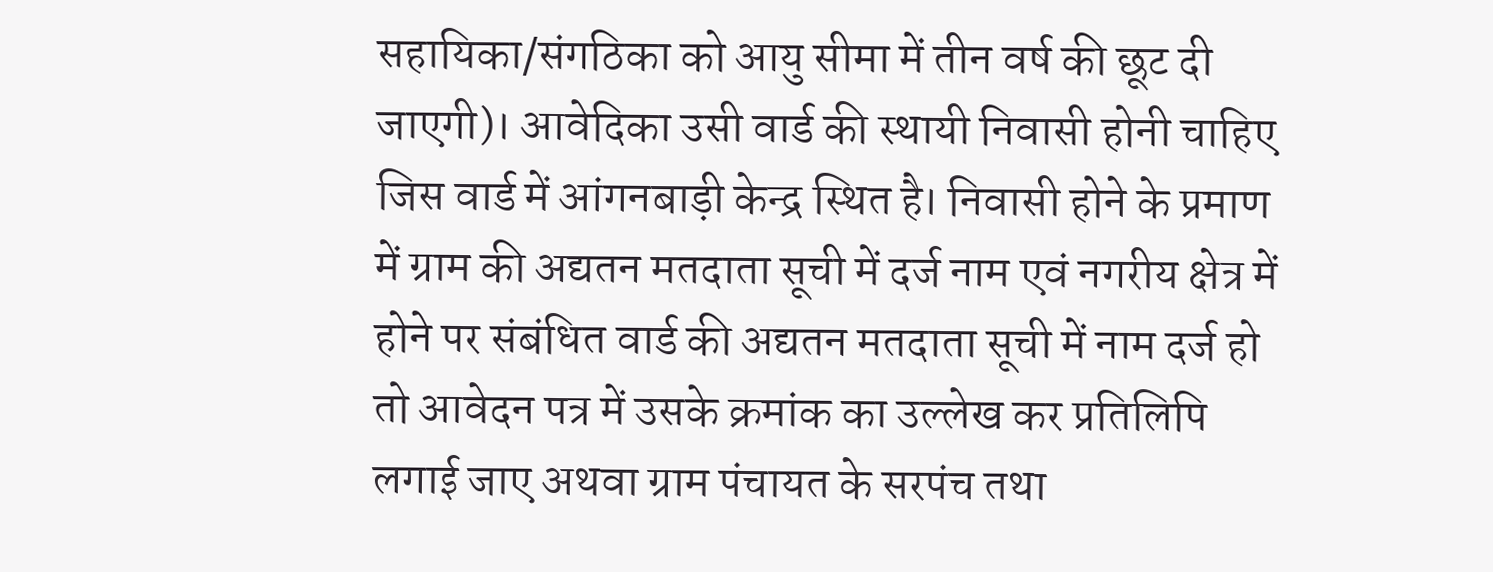सहायिका/संगठिका को आयु सीमा में तीन वर्ष की छूट दी जाएगी)। आवेदिका उसी वार्ड की स्थायी निवासी होनी चाहिए जिस वार्ड में आंगनबाड़ी केन्द्र स्थित है। निवासी होने के प्रमाण में ग्राम की अद्यतन मतदाता सूची में दर्ज नाम एवं नगरीय क्षेत्र में होने पर संबंधित वार्ड की अद्यतन मतदाता सूची में नाम दर्ज हो तो आवेदन पत्र में उसके क्रमांक का उल्लेख कर प्रतिलिपि लगाई जाए अथवा ग्राम पंचायत के सरपंच तथा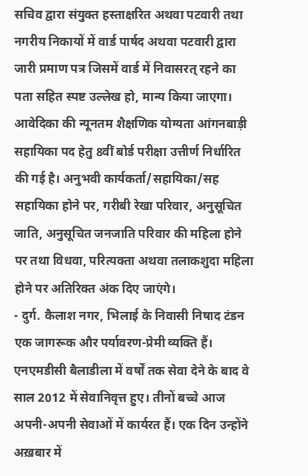सचिव द्वारा संयुक्त हस्ताक्षरित अथवा पटवारी तथा नगरीय निकायों में वार्ड पार्षद अथवा पटवारी द्वारा जारी प्रमाण पत्र जिसमें वार्ड में निवासरत् रहने का पता सहित स्पष्ट उल्लेख हो, मान्य किया जाएगा। आवेदिका की न्यूनतम शैक्षणिक योग्यता आंगनबाड़ी सहायिका पद हेतु 8वीं बोर्ड परीक्षा उत्तीर्ण निर्धारित की गई है। अनुभवी कार्यकर्ता/सहायिका/सह सहायिका होने पर, गरीबी रेखा परिवार, अनुसूचित जाति, अनुसूचित जनजाति परिवार की महिला होने पर तथा विधवा, परित्यक्ता अथवा तलाकशुदा महिला होने पर अतिरिक्त अंक दिए जाएंगे।
- दुर्ग. कैलाश नगर, भिलाई के निवासी निषाद टंडन एक जागरूक और पर्यावरण-प्रेमी व्यक्ति हैं। एनएमडीसी बैलाडीला में वर्षों तक सेवा देने के बाद वे साल 2012 में सेवानिवृत्त हुए। तीनों बच्चे आज अपनी-अपनी सेवाओं में कार्यरत हैं। एक दिन उन्होंने अख़बार में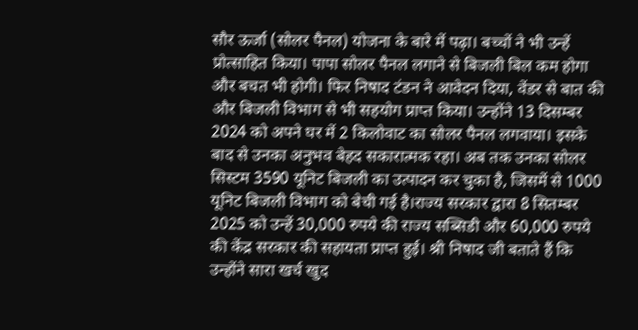सौर ऊर्जा (सोलर पैनल) योजना के बारे में पढ़ा। बच्चों ने भी उन्हें प्रोत्साहित किया। पापा सोलर पैनल लगाने से बिजली बिल कम होगा और बचत भी होगी। फिर निषाद टंडन ने आवेदन दिया, वेंडर से बात की और बिजली विभाग से भी सहयोग प्राप्त किया। उन्होंने 13 दिसम्बर 2024 को अपने घर में 2 किलोवाट का सोलर पैनल लगवाया। इसके बाद से उनका अनुभव बेहद सकारात्मक रहा। अब तक उनका सोलर सिस्टम 3590 यूनिट बिजली का उत्पादन कर चुका है, जिसमें से 1000 यूनिट बिजली विभाग को बेची गई है।राज्य सरकार द्वारा 8 सितम्बर 2025 को उन्हें 30,000 रुपये की राज्य सब्सिडी और 60,000 रुपये की केंद्र सरकार की सहायता प्राप्त हुई। श्री निषाद जी बताते हैं कि उन्होंने सारा खर्च खुद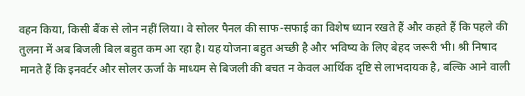वहन किया, किसी बैंक से लोन नहीं लिया। वे सोलर पैनल की साफ-सफाई का विशेष ध्यान रखते हैं और कहते हैं कि पहले की तुलना में अब बिजली बिल बहुत कम आ रहा है। यह योजना बहुत अच्छी है और भविष्य के लिए बेहद जरूरी भी। श्री निषाद मानते हैं कि इनवर्टर और सोलर ऊर्जा के माध्यम से बिजली की बचत न केवल आर्थिक दृष्टि से लाभदायक है, बल्कि आने वाली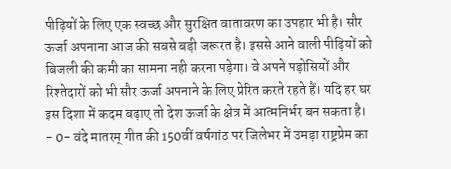पीढ़ियों के लिए एक स्वच्छ और सुरक्षित वातावरण का उपहार भी है। सौर ऊर्जा अपनाना आज की सबसे बड़ी जरूरत है। इससे आने वाली पीढ़ियों को बिजली की कमी का सामना नही करना पड़ेगा। वे अपने पड़ोसियों और रिश्तेदारों को भी सौर ऊर्जा अपनाने के लिए प्रेरित करते रहते हैं। यदि हर घर इस दिशा में कदम बढ़ाए तो देश ऊर्जा के क्षेत्र में आत्मनिर्भर बन सकता है।
- 0- वंदे मातरम् गीत की 150वीं वर्षगांठ पर जिलेभर में उमड़ा राष्ट्रप्रेम का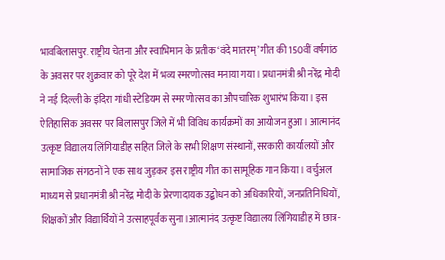भावबिलासपुर. राष्ट्रीय चेतना और स्वाभिमान के प्रतीक ‘वंदे मातरम्’ गीत की 150वीं वर्षगांठ के अवसर पर शुक्रवार को पूरे देश में भव्य स्मरणोत्सव मनाया गया। प्रधानमंत्री श्री नरेंद्र मोदी ने नई दिल्ली के इंदिरा गांधी स्टेडियम से स्मरणोत्सव का औपचारिक शुभारंभ किया। इस ऐतिहासिक अवसर पर बिलासपुर जिले में भी विविध कार्यक्रमों का आयोजन हुआ। आत्मानंद उत्कृष्ट विद्यालय लिंगियाडीह सहित जिले के सभी शिक्षण संस्थानों, सरकारी कार्यालयों और सामाजिक संगठनों ने एक साथ जुड़कर इस राष्ट्रीय गीत का सामूहिक गान किया। वर्चुअल माध्यम से प्रधानमंत्री श्री नरेंद्र मोदी के प्रेरणादायक उद्बोधन को अधिकारियों, जनप्रतिनिधियों, शिक्षकों और विद्यार्थियों ने उत्साहपूर्वक सुना।आत्मानंद उत्कृष्ट विद्यालय लिंगियाडीह में छात्र-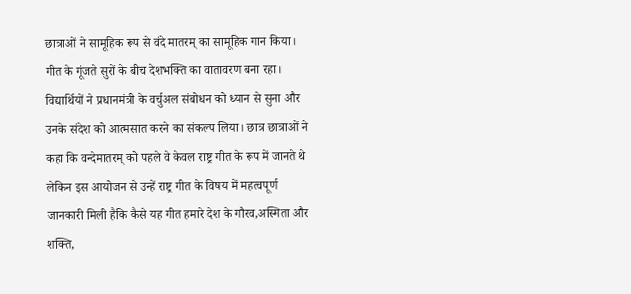छात्राओं ने सामूहिक रूप से वंदे मातरम् का सामूहिक गान किया। गीत के गूंजते सुरों के बीच देशभक्ति का वातावरण बना रहा। विद्यार्थियों ने प्रधानमंत्री के वर्चुअल संबोधन को ध्यान से सुना और उनके संदेश को आत्मसात करने का संकल्प लिया। छात्र छात्राओं ने कहा कि वन्देमातरम् को पहले वे केवल राष्ट्र गीत के रूप में जानते थे लेकिन इस आयोजन से उन्हें राष्ट्र गीत के विषय में महत्वपूर्ण जानकारी मिली हैकि कैसे यह गीत हमारे देश के गौरव,अस्मिता और शक्ति,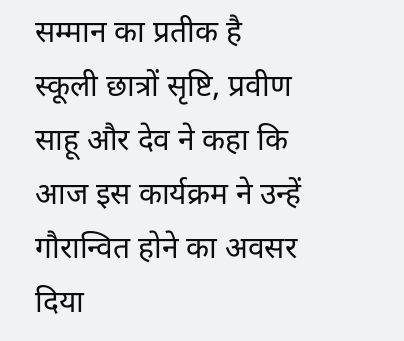सम्मान का प्रतीक है स्कूली छात्रों सृष्टि, प्रवीण साहू और देव ने कहा कि आज इस कार्यक्रम ने उन्हें गौरान्वित होने का अवसर दिया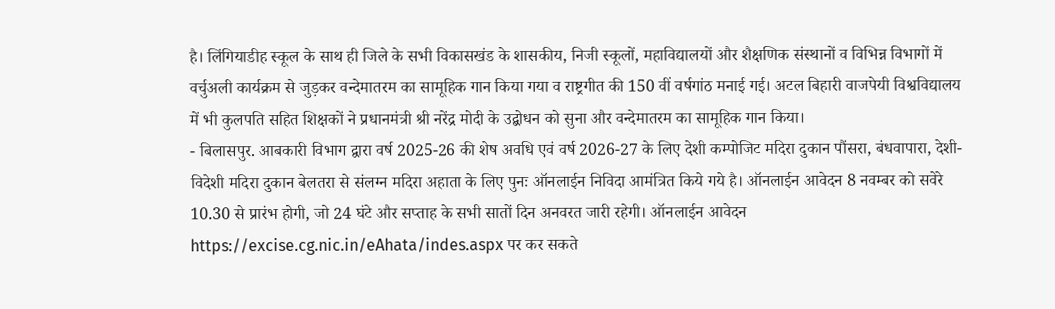है। लिंगियाडीह स्कूल के साथ ही जिले के सभी विकासखंड के शासकीय, निजी स्कूलों, महाविद्यालयों और शैक्षणिक संस्थानों व विभिन्न विभागों में वर्चुअली कार्यक्रम से जुड़कर वन्देमातरम का सामूहिक गान किया गया व राष्ट्रगीत की 150 वीं वर्षगांठ मनाई गई। अटल बिहारी वाजपेयी विश्वविद्यालय में भी कुलपति सहित शिक्षकों ने प्रधानमंत्री श्री नरेंद्र मोदी के उद्बोधन को सुना और वन्देमातरम का सामूहिक गान किया।
- बिलासपुर. आबकारी विभाग द्वारा वर्ष 2025-26 की शेष अवधि एवं वर्ष 2026-27 के लिए देशी कम्पोजिट मदिरा दुकान पौंसरा, बंधवापारा, देशी-विदेशी मदिरा दुकान बेलतरा से संलग्न मदिरा अहाता के लिए पुनः ऑनलाईन निविदा आमंत्रित किये गये है। ऑनलाईन आवेदन 8 नवम्बर को सवेरे 10.30 से प्रारंभ होगी, जो 24 घंटे और सप्ताह के सभी सातों दिन अनवरत जारी रहेगी। ऑनलाईन आवेदन https://excise.cg.nic.in/eAhata/indes.aspx पर कर सकते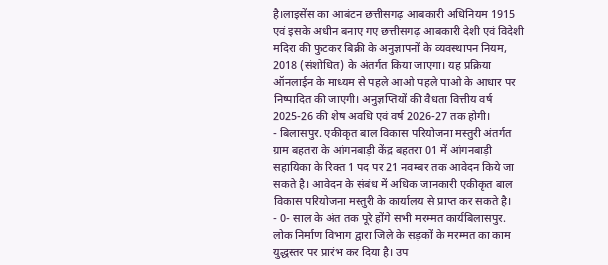है।लाइसेंस का आबंटन छत्तीसगढ़ आबकारी अधिनियम 1915 एवं इसके अधीन बनाए गए छत्तीसगढ़ आबकारी देशी एवं विदेशी मदिरा की फुटकर बिक्री के अनुज्ञापनों के व्यवस्थापन नियम, 2018 (संशोधित) के अंतर्गत किया जाएगा। यह प्रक्रिया ऑनलाईन के माध्यम से पहले आओ पहले पाओ के आधार पर निष्पादित की जाएगी। अनुज्ञप्तियों की वैधता वित्तीय वर्ष 2025-26 की शेष अवधि एवं वर्ष 2026-27 तक होगी।
- बिलासपुर. एकीकृत बाल विकास परियोजना मस्तुरी अंतर्गत ग्राम बहतरा के आंगनबाड़ी केंद्र बहतरा 01 में आंगनबाड़ी सहायिका के रिक्त 1 पद पर 21 नवम्बर तक आवेदन किये जा सकते है। आवेदन के संबंध में अधिक जानकारी एकीकृत बाल विकास परियोजना मस्तुरी के कार्यालय से प्राप्त कर सकते है।
- 0- साल के अंत तक पूरे होंगे सभी मरम्मत कार्यबिलासपुर. लोक निर्माण विभाग द्वारा जिले के सड़कों के मरम्मत का काम युद्धस्तर पर प्रारंभ कर दिया है। उप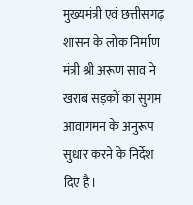मुख्यमंत्री एवं छत्तीसगढ़ शासन के लोक निर्माण मंत्री श्री अरूण साव ने खराब सड़कों का सुगम आवागमन के अनुरूप सुधार करने के निर्देश दिए है।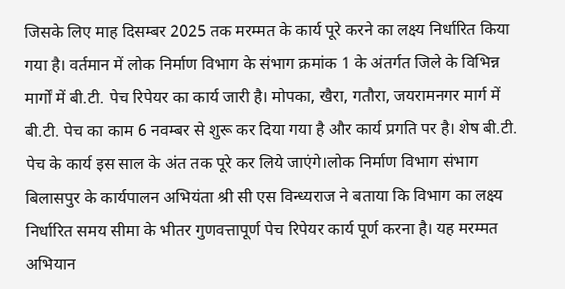जिसके लिए माह दिसम्बर 2025 तक मरम्मत के कार्य पूरे करने का लक्ष्य निर्धारित किया गया है। वर्तमान में लोक निर्माण विभाग के संभाग क्रमांक 1 के अंतर्गत जिले के विभिन्न मार्गों में बी.टी. पेच रिपेयर का कार्य जारी है। मोपका, खैरा, गतौरा, जयरामनगर मार्ग में बी.टी. पेच का काम 6 नवम्बर से शुरू कर दिया गया है और कार्य प्रगति पर है। शेष बी.टी. पेच के कार्य इस साल के अंत तक पूरे कर लिये जाएंगे।लोक निर्माण विभाग संभाग बिलासपुर के कार्यपालन अभियंता श्री सी एस विन्ध्यराज ने बताया कि विभाग का लक्ष्य निर्धारित समय सीमा के भीतर गुणवत्तापूर्ण पेच रिपेयर कार्य पूर्ण करना है। यह मरम्मत अभियान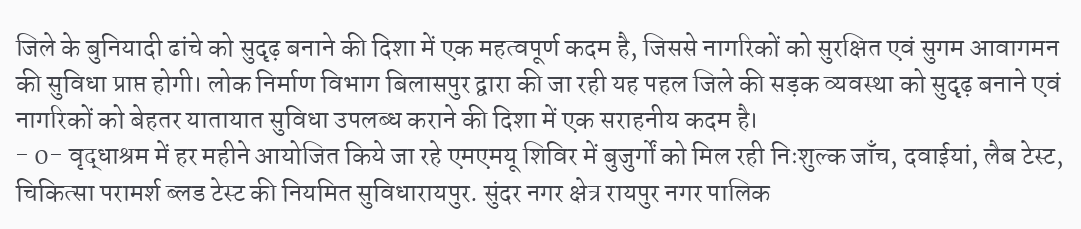जिले के बुनियादी ढांचे को सुदृढ़ बनाने की दिशा में एक महत्वपूर्ण कदम है, जिससे नागरिकों को सुरक्षित एवं सुगम आवागमन की सुविधा प्राप्त होगी। लोक निर्माण विभाग बिलासपुर द्वारा की जा रही यह पहल जिले की सड़क व्यवस्था को सुदृढ़ बनाने एवं नागरिकों को बेहतर यातायात सुविधा उपलब्ध कराने की दिशा में एक सराहनीय कदम है।
- 0- वृद्धाश्रम में हर महीने आयोजित किये जा रहे एमएमयू शिविर में बुजुर्गों को मिल रही निःशुल्क जाँच, दवाईयां, लैब टेस्ट, चिकित्सा परामर्श ब्लड टेस्ट की नियमित सुविधारायपुर. सुंदर नगर क्षेत्र रायपुर नगर पालिक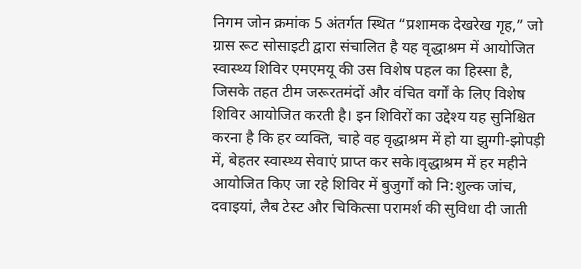निगम जोन क्रमांक 5 अंतर्गत स्थित “प्रशामक देखरेख गृह,” जो ग्रास रूट सोसाइटी द्वारा संचालित है यह वृद्धाश्रम में आयोजित स्वास्थ्य शिविर एमएमयू की उस विशेष पहल का हिस्सा है, जिसके तहत टीम जरूरतमंदों और वंचित वर्गों के लिए विशेष शिविर आयोजित करती है। इन शिविरों का उद्देश्य यह सुनिश्चित करना है कि हर व्यक्ति, चाहे वह वृद्धाश्रम में हो या झुग्गी-झोपड़ी में, बेहतर स्वास्थ्य सेवाएं प्राप्त कर सके।वृद्धाश्रम में हर महीने आयोजित किए जा रहे शिविर में बुजुर्गों को नि:शुल्क जांच, दवाइयां, लैब टेस्ट और चिकित्सा परामर्श की सुविधा दी जाती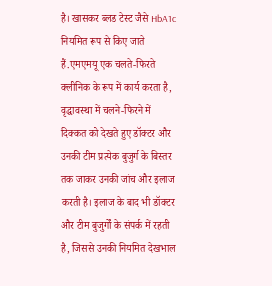है। खासकर ब्लड टेस्ट जैसे HbA1c नियमित रूप से किए जाते हैं.एमएमयू एक चलते-फिरते क्लीनिक के रूप में कार्य करता है, वृद्धावस्था में चलने-फिरने में दिक्कत को देखते हुए डॉक्टर और उनकी टीम प्रत्येक बुजुर्ग के बिस्तर तक जाकर उनकी जांच और इलाज करती है। इलाज के बाद भी डॉक्टर और टीम बुजुर्गों के संपर्क में रहती है, जिससे उनकी नियमित देखभाल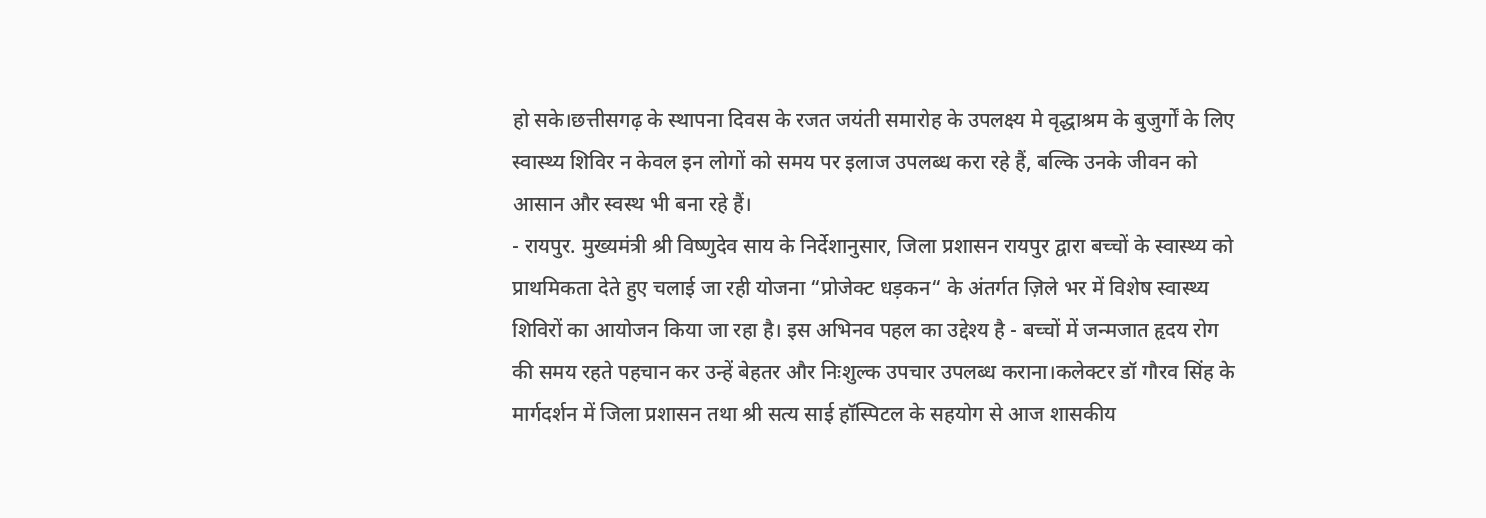हो सके।छत्तीसगढ़ के स्थापना दिवस के रजत जयंती समारोह के उपलक्ष्य मे वृद्धाश्रम के बुजुर्गों के लिए स्वास्थ्य शिविर न केवल इन लोगों को समय पर इलाज उपलब्ध करा रहे हैं, बल्कि उनके जीवन को आसान और स्वस्थ भी बना रहे हैं।
- रायपुर. मुख्यमंत्री श्री विष्णुदेव साय के निर्देशानुसार, जिला प्रशासन रायपुर द्वारा बच्चों के स्वास्थ्य को प्राथमिकता देते हुए चलाई जा रही योजना “प्रोजेक्ट धड़कन“ के अंतर्गत ज़िले भर में विशेष स्वास्थ्य शिविरों का आयोजन किया जा रहा है। इस अभिनव पहल का उद्देश्य है - बच्चों में जन्मजात हृदय रोग की समय रहते पहचान कर उन्हें बेहतर और निःशुल्क उपचार उपलब्ध कराना।कलेक्टर डॉ गौरव सिंह के मार्गदर्शन में जिला प्रशासन तथा श्री सत्य साई हॉस्पिटल के सहयोग से आज शासकीय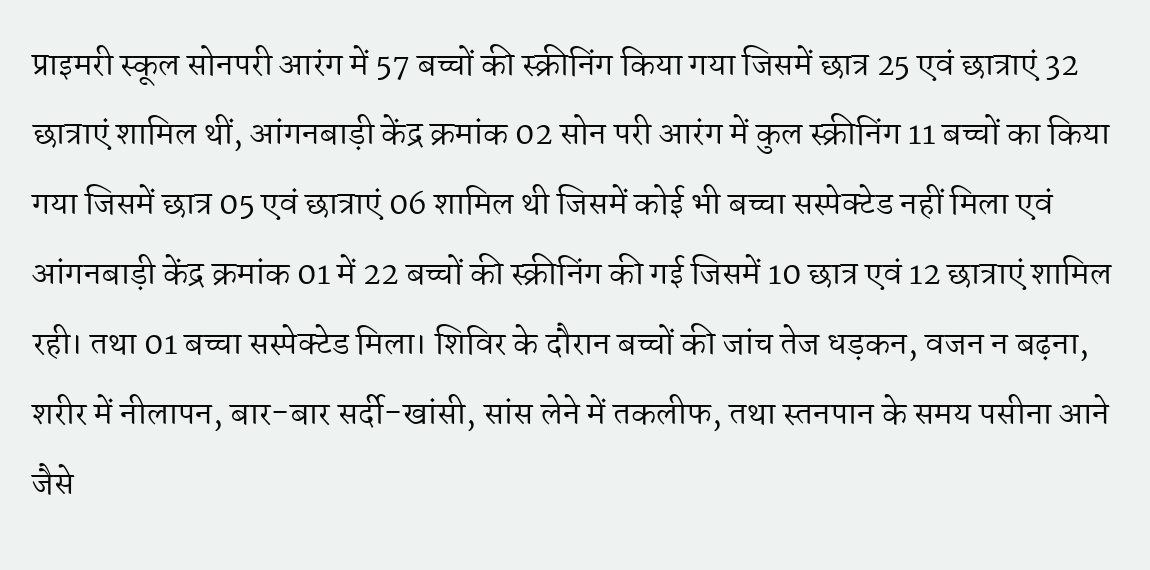प्राइमरी स्कूल सोनपरी आरंग में 57 बच्चों की स्क्रीनिंग किया गया जिसमें छात्र 25 एवं छात्राएं 32 छात्राएं शामिल थीं, आंगनबाड़ी केंद्र क्रमांक 02 सोन परी आरंग में कुल स्क्रीनिंग 11 बच्चों का किया गया जिसमें छात्र 05 एवं छात्राएं 06 शामिल थी जिसमें कोई भी बच्चा सस्पेक्टेड नहीं मिला एवं आंगनबाड़ी केंद्र क्रमांक 01 में 22 बच्चों की स्क्रीनिंग की गई जिसमें 10 छात्र एवं 12 छात्राएं शामिल रही। तथा 01 बच्चा सस्पेक्टेड मिला। शिविर के दौरान बच्चों की जांच तेज धड़कन, वजन न बढ़ना, शरीर में नीलापन, बार-बार सर्दी-खांसी, सांस लेने में तकलीफ, तथा स्तनपान के समय पसीना आने जैसे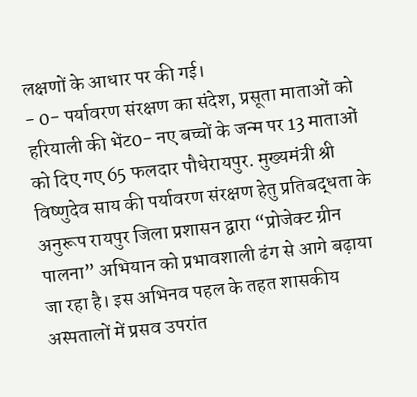लक्षणों के आधार पर की गई।
- 0- पर्यावरण संरक्षण का संदेश, प्रसूता माताओं को हरियाली की भेंट0- नए बच्चों के जन्म पर 13 माताओं को दिए गए 65 फलदार पौधेरायपुर. मुख्यमंत्री श्री विष्णुदेव साय की पर्यावरण संरक्षण हेतु प्रतिबद्धता के अनुरूप रायपुर जिला प्रशासन द्वारा “प्रोजेक्ट ग्रीन पालना” अभियान को प्रभावशाली ढंग से आगे बढ़ाया जा रहा है। इस अभिनव पहल के तहत शासकीय अस्पतालों में प्रसव उपरांत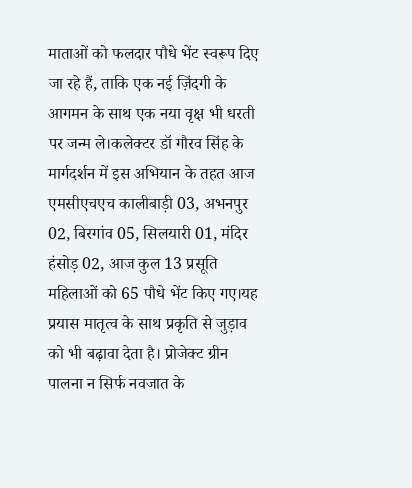माताओं को फलदार पौधे भेंट स्वरूप दिए जा रहे हैं, ताकि एक नई ज़िंदगी के आगमन के साथ एक नया वृक्ष भी धरती पर जन्म ले।कलेक्टर डॉ गौरव सिंह के मार्गदर्शन में इस अभियान के तहत आज एमसीएचएच कालीबाड़ी 03, अभनपुर 02, बिरगांव 05, सिलयारी 01, मंदिर हंसोड़ 02, आज कुल 13 प्रसूति महिलाओं को 65 पौधे भेंट किए गए।यह प्रयास मातृत्व के साथ प्रकृति से जुड़ाव को भी बढ़ावा देता है। प्रोजेक्ट ग्रीन पालना न सिर्फ नवजात के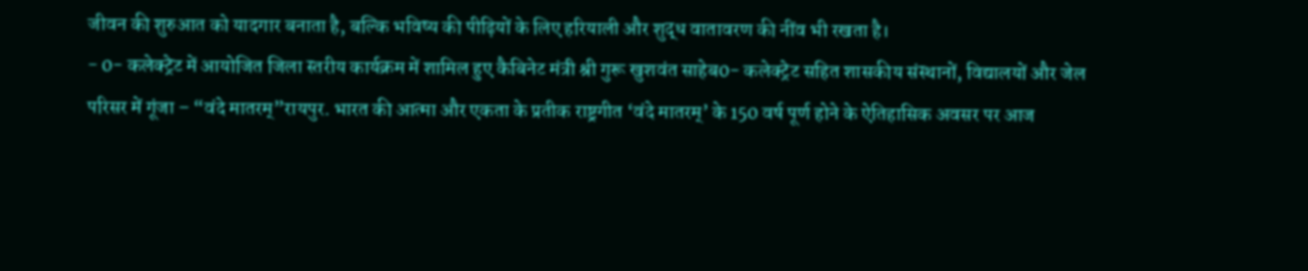जीवन की शुरुआत को यादगार बनाता है, बल्कि भविष्य की पीढ़ियों के लिए हरियाली और शुद्ध वातावरण की नींव भी रखता है।
- 0- कलेक्ट्रेट में आयोजित जिला स्तरीय कार्यक्रम में शामिल हुए कैबिनेट मंत्री श्री गुरू खुशवंत साहेब0- कलेक्ट्रेट सहित शासकीय संस्थानों, विद्यालयों और जेल परिसर में गूंजा – “वंदे मातरम्”रायपुर. भारत की आत्मा और एकता के प्रतीक राष्ट्रगीत ‘वंदे मातरम्’ के 150 वर्ष पूर्ण होने के ऐतिहासिक अवसर पर आज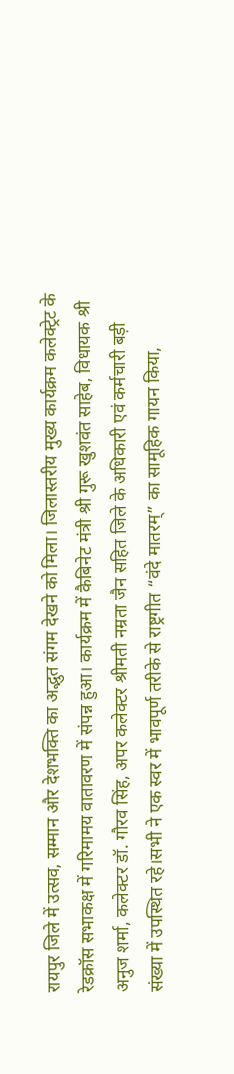रायपुर जिले में उत्सव, सम्मान और देशभक्ति का अद्भुत संगम देखने को मिला। जिलास्तरीय मुख्य कार्यक्रम कलेक्ट्रेट के रेडक्रॉस सभाकक्ष में गरिमामय वातावरण में संपन्न हुआ। कार्यक्रम में कैबिनेट मंत्री श्री गुरू खुशवंत साहेब, विधायक श्री अनुज शर्मा, कलेक्टर डॉ. गौरव सिंह, अपर कलेक्टर श्रीमती नम्रता जैन सहित जिले के अधिकारी एवं कर्मचारी बड़ी संख्या में उपस्थित रहे।सभी ने एक स्वर में भावपूर्ण तरीके से राष्ट्रगीत “वंदे मातरम्” का सामूहिक गायन किया,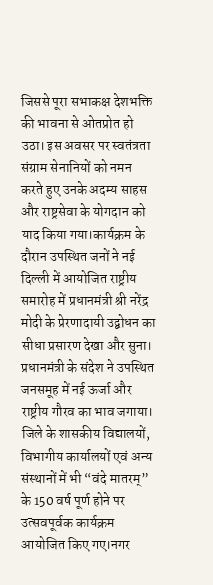जिससे पूरा सभाकक्ष देशभक्ति की भावना से ओतप्रोत हो उठा। इस अवसर पर स्वतंत्रता संग्राम सेनानियों को नमन करते हुए उनके अदम्य साहस और राष्ट्रसेवा के योगदान को याद किया गया।कार्यक्रम के दौरान उपस्थित जनों ने नई दिल्ली में आयोजित राष्ट्रीय समारोह में प्रधानमंत्री श्री नरेंद्र मोदी के प्रेरणादायी उद्बोधन का सीधा प्रसारण देखा और सुना। प्रधानमंत्री के संदेश ने उपस्थित जनसमूह में नई ऊर्जा और राष्ट्रीय गौरव का भाव जगाया। जिले के शासकीय विद्यालयों, विभागीय कार्यालयों एवं अन्य संस्थानों में भी “वंदे मातरम्” के 150 वर्ष पूर्ण होने पर उत्सवपूर्वक कार्यक्रम आयोजित किए गए।नगर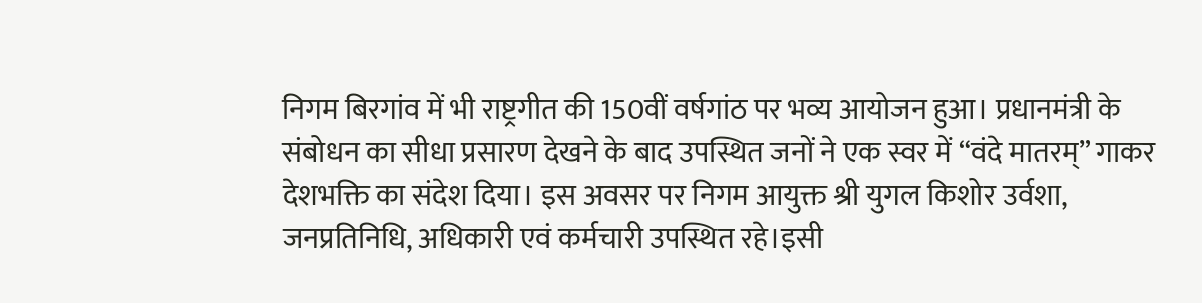निगम बिरगांव में भी राष्ट्रगीत की 150वीं वर्षगांठ पर भव्य आयोजन हुआ। प्रधानमंत्री के संबोधन का सीधा प्रसारण देखने के बाद उपस्थित जनों ने एक स्वर में “वंदे मातरम्” गाकर देशभक्ति का संदेश दिया। इस अवसर पर निगम आयुक्त श्री युगल किशोर उर्वशा, जनप्रतिनिधि, अधिकारी एवं कर्मचारी उपस्थित रहे।इसी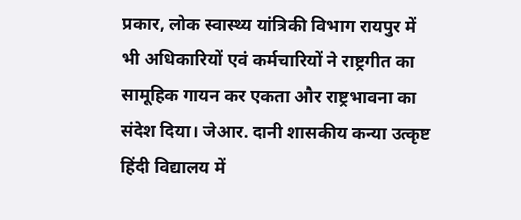प्रकार, लोक स्वास्थ्य यांत्रिकी विभाग रायपुर में भी अधिकारियों एवं कर्मचारियों ने राष्ट्रगीत का सामूहिक गायन कर एकता और राष्ट्रभावना का संदेश दिया। जेआर. दानी शासकीय कन्या उत्कृष्ट हिंदी विद्यालय में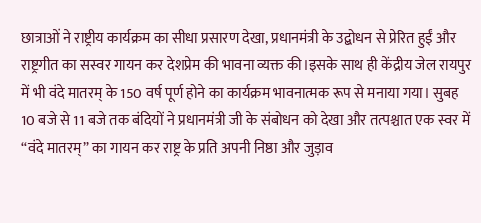छात्राओं ने राष्ट्रीय कार्यक्रम का सीधा प्रसारण देखा, प्रधानमंत्री के उद्बोधन से प्रेरित हुईं और राष्ट्रगीत का सस्वर गायन कर देशप्रेम की भावना व्यक्त की।इसके साथ ही केंद्रीय जेल रायपुर में भी वंदे मातरम् के 150 वर्ष पूर्ण होने का कार्यक्रम भावनात्मक रूप से मनाया गया। सुबह 10 बजे से 11 बजे तक बंदियों ने प्रधानमंत्री जी के संबोधन को देखा और तत्पश्चात एक स्वर में “वंदे मातरम्” का गायन कर राष्ट्र के प्रति अपनी निष्ठा और जुड़ाव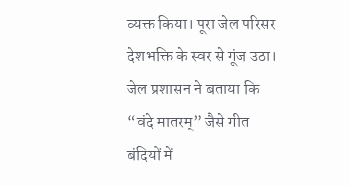व्यक्त किया। पूरा जेल परिसर देशभक्ति के स्वर से गूंज उठा। जेल प्रशासन ने बताया कि “वंदे मातरम्” जैसे गीत बंदियों में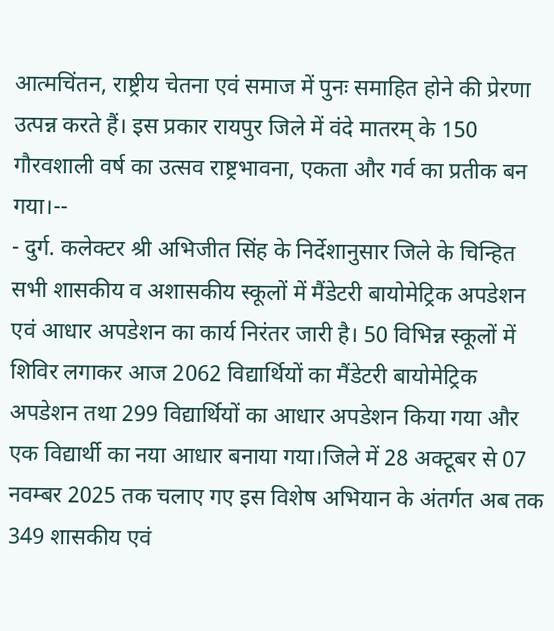आत्मचिंतन, राष्ट्रीय चेतना एवं समाज में पुनः समाहित होने की प्रेरणा उत्पन्न करते हैं। इस प्रकार रायपुर जिले में वंदे मातरम् के 150 गौरवशाली वर्ष का उत्सव राष्ट्रभावना, एकता और गर्व का प्रतीक बन गया।--
- दुर्ग. कलेक्टर श्री अभिजीत सिंह के निर्देशानुसार जिले के चिन्हित सभी शासकीय व अशासकीय स्कूलों में मैंडेटरी बायोमेट्रिक अपडेशन एवं आधार अपडेशन का कार्य निरंतर जारी है। 50 विभिन्न स्कूलों में शिविर लगाकर आज 2062 विद्यार्थियों का मैंडेटरी बायोमेट्रिक अपडेशन तथा 299 विद्यार्थियों का आधार अपडेशन किया गया और एक विद्यार्थी का नया आधार बनाया गया।जिले में 28 अक्टूबर से 07 नवम्बर 2025 तक चलाए गए इस विशेष अभियान के अंतर्गत अब तक 349 शासकीय एवं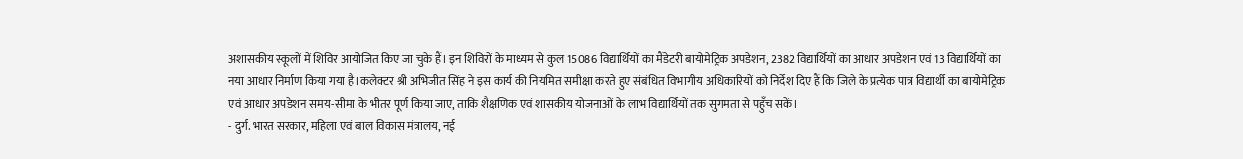अशासकीय स्कूलों में शिविर आयोजित किए जा चुके हैं। इन शिविरों के माध्यम से कुल 15086 विद्यार्थियों का मैंडेटरी बायोमेट्रिक अपडेशन, 2382 विद्यार्थियों का आधार अपडेशन एवं 13 विद्यार्थियों का नया आधार निर्माण किया गया है।कलेक्टर श्री अभिजीत सिंह ने इस कार्य की नियमित समीक्षा करते हुए संबंधित विभागीय अधिकारियों को निर्देश दिए हैं कि जिले के प्रत्येक पात्र विद्यार्थी का बायोमेट्रिक एवं आधार अपडेशन समय-सीमा के भीतर पूर्ण किया जाए, ताकि शैक्षणिक एवं शासकीय योजनाओं के लाभ विद्यार्थियों तक सुगमता से पहुँच सकें।
- दुर्ग. भारत सरकार, महिला एवं बाल विकास मंत्रालय, नई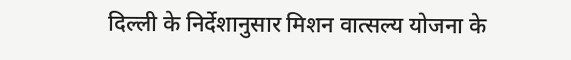दिल्ली के निर्देशानुसार मिशन वात्सल्य योजना के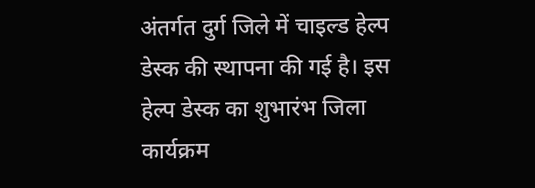अंतर्गत दुर्ग जिले में चाइल्ड हेल्प डेस्क की स्थापना की गई है। इस हेल्प डेस्क का शुभारंभ जिला कार्यक्रम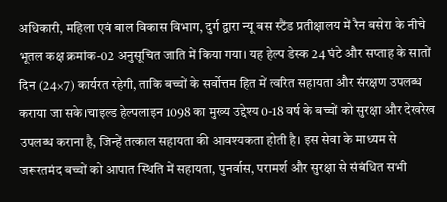अधिकारी, महिला एवं बाल विकास विभाग, दुर्ग द्वारा न्यू बस स्टैंड प्रतीक्षालय में रैन बसेरा के नीचे भूतल कक्ष क्रमांक-02 अनुसूचित जाति में किया गया। यह हेल्प डेस्क 24 घंटे और सप्ताह के सातों दिन (24×7) कार्यरत रहेगी, ताकि बच्चों के सर्वोत्तम हित में त्वरित सहायता और संरक्षण उपलब्ध कराया जा सके।चाइल्ड हेल्पलाइन 1098 का मुख्य उद्देश्य 0-18 वर्ष के बच्चों को सुरक्षा और देखरेख उपलब्ध कराना है, जिन्हें तत्काल सहायता की आवश्यकता होती है। इस सेवा के माध्यम से जरूरतमंद बच्चों को आपात स्थिति में सहायता, पुनर्वास, परामर्श और सुरक्षा से संबंधित सभी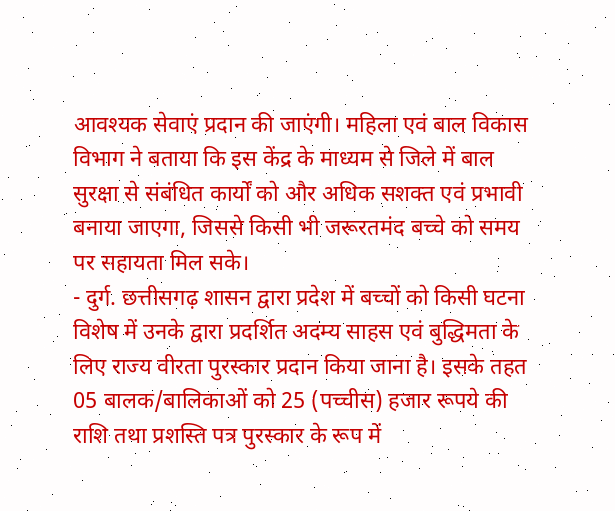आवश्यक सेवाएं प्रदान की जाएंगी। महिला एवं बाल विकास विभाग ने बताया कि इस केंद्र के माध्यम से जिले में बाल सुरक्षा से संबंधित कार्यों को और अधिक सशक्त एवं प्रभावी बनाया जाएगा, जिससे किसी भी जरूरतमंद बच्चे को समय पर सहायता मिल सके।
- दुर्ग. छत्तीसगढ़ शासन द्वारा प्रदेश में बच्चों को किसी घटना विशेष में उनके द्वारा प्रदर्शित अदम्य साहस एवं बुद्धिमता के लिए राज्य वीरता पुरस्कार प्रदान किया जाना है। इसके तहत 05 बालक/बालिकाओं को 25 (पच्चीस) हजार रूपये की राशि तथा प्रशस्ति पत्र पुरस्कार के रूप में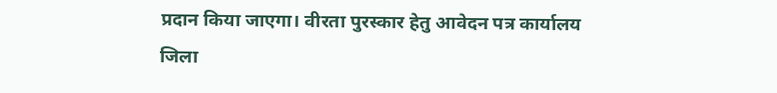प्रदान किया जाएगा। वीरता पुरस्कार हेतु आवेदन पत्र कार्यालय जिला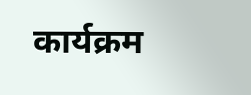कार्यक्रम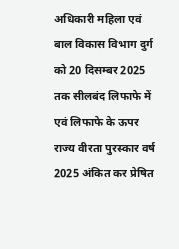अधिकारी महिला एवं बाल विकास विभाग दुर्ग को 20 दिसम्बर 2025 तक सीलबंद लिफाफे में एवं लिफाफे के ऊपर राज्य वीरता पुरस्कार वर्ष 2025 अंकित कर प्रेषित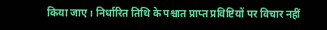किया जाए। निर्धारित तिथि के पश्चात प्राप्त प्रविष्टियों पर विचार नहीं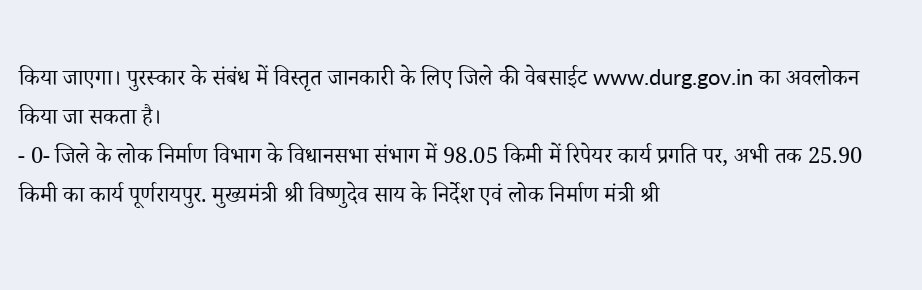किया जाएगा। पुरस्कार के संबंध में विस्तृत जानकारी के लिए जिले की वेबसाईट www.durg.gov.in का अवलोकन किया जा सकता है।
- 0- जिले के लोक निर्माण विभाग के विधानसभा संभाग में 98.05 किमी में रिपेयर कार्य प्रगति पर, अभी तक 25.90 किमी का कार्य पूर्णरायपुर. मुख्यमंत्री श्री विष्णुदेव साय के निर्देश एवं लोक निर्माण मंत्री श्री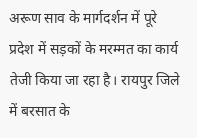अरूण साव के मार्गदर्शन में पूरे प्रदेश में सड़कों के मरम्मत का कार्य तेजी किया जा रहा है। रायपुर जिले में बरसात के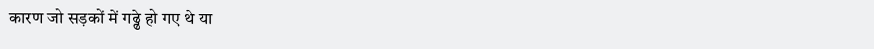कारण जो सड़कों में गढ्ढे हो गए थे या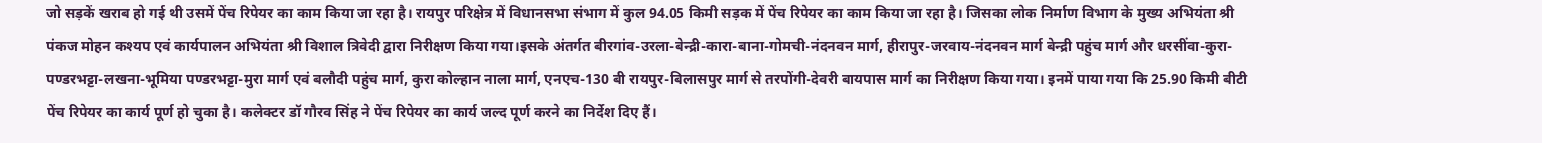जो सड़कें खराब हो गई थी उसमें पेंच रिपेयर का काम किया जा रहा है। रायपुर परिक्षेत्र में विधानसभा संभाग में कुल 94.05 किमी सड़क में पेंच रिपेयर का काम किया जा रहा है। जिसका लोक निर्माण विभाग के मुख्य अभियंता श्री पंकज मोहन कश्यप एवं कार्यपालन अभियंता श्री विशाल त्रिवेदी द्वारा निरीक्षण किया गया।इसके अंतर्गत बीरगांव-उरला-बेन्द्री-कारा-बाना-गोमची-नंदनवन मार्ग, हीरापुर-जरवाय-नंदनवन मार्ग बेन्द्री पहुंच मार्ग और धरसींवा-कुरा-पण्डरभट्टा-लखना-भूमिया पण्डरभट्टा-मुरा मार्ग एवं बलौदी पहुंच मार्ग, कुरा कोल्हान नाला मार्ग, एनएच-130 बी रायपुर-बिलासपुर मार्ग से तरपोंगी-देवरी बायपास मार्ग का निरीक्षण किया गया। इनमें पाया गया कि 25.90 किमी बीटी पेंच रिपेयर का कार्य पूर्ण हो चुका है। कलेक्टर डॉ गौरव सिंह ने पेंच रिपेयर का कार्य जल्द पूर्ण करने का निर्देश दिए हैं।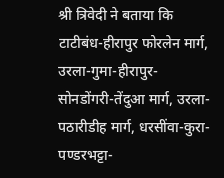श्री त्रिवेदी ने बताया कि टाटीबंध-हीरापुर फोरलेन मार्ग, उरला-गुमा-हीरापुर-सोनडोंगरी-तेंदुआ मार्ग, उरला-पठारीडीह मार्ग, धरसींवा-कुरा-पण्डरभट्टा-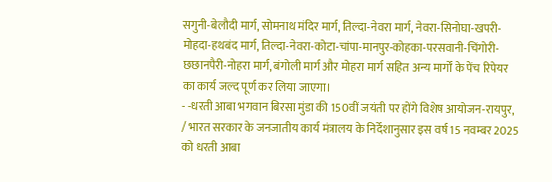सगुनी-बेलौदी मार्ग, सोमनाथ मंदिर मार्ग, तिल्दा-नेवरा मार्ग, नेवरा-सिनोघा-खपरी-मोहदा-हथबंद मार्ग, तिल्दा-नेवरा-कोटा-चांपा-मानपुर-कोहका-परसवानी-चिंगोरी-छछानपैरी-नोहरा मार्ग, बंगोली मार्ग और मोहरा मार्ग सहित अन्य मार्गों के पेंच रिपेयर का कार्य जल्द पूर्ण कर लिया जाएगा।
- -धरती आबा भगवान बिरसा मुंडा की 150वीं जयंती पर होंगे विशेष आयोजन-रायपुर, / भारत सरकार के जनजातीय कार्य मंत्रालय के निर्देशानुसार इस वर्ष 15 नवम्बर 2025 को धरती आबा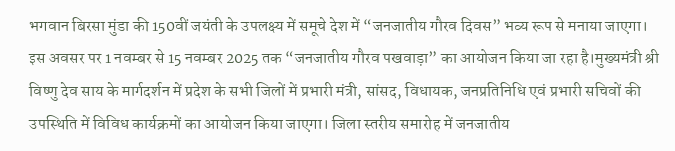भगवान बिरसा मुंडा की 150वीं जयंती के उपलक्ष्य में समूचे देश में “जनजातीय गौरव दिवस” भव्य रूप से मनाया जाएगा। इस अवसर पर 1 नवम्बर से 15 नवम्बर 2025 तक “जनजातीय गौरव पखवाड़ा” का आयोजन किया जा रहा है।मुख्यमंत्री श्री विष्णु देव साय के मार्गदर्शन में प्रदेश के सभी जिलों में प्रभारी मंत्री, सांसद, विधायक, जनप्रतिनिधि एवं प्रभारी सचिवों की उपस्थिति में विविध कार्यक्रमों का आयोजन किया जाएगा। जिला स्तरीय समारोह में जनजातीय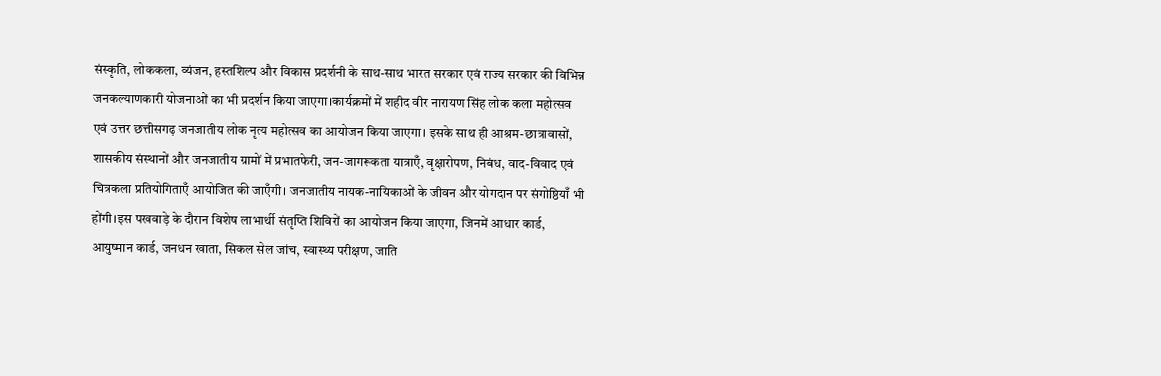संस्कृति, लोककला, व्यंजन, हस्तशिल्प और विकास प्रदर्शनी के साथ-साथ भारत सरकार एवं राज्य सरकार की विभिन्न जनकल्याणकारी योजनाओं का भी प्रदर्शन किया जाएगा।कार्यक्रमों में शहीद वीर नारायण सिंह लोक कला महोत्सव एवं उत्तर छत्तीसगढ़ जनजातीय लोक नृत्य महोत्सव का आयोजन किया जाएगा। इसके साथ ही आश्रम-छात्रावासों, शासकीय संस्थानों और जनजातीय ग्रामों में प्रभातफेरी, जन-जागरूकता यात्राएँ, वृक्षारोपण, निबंध, वाद-विवाद एवं चित्रकला प्रतियोगिताएँ आयोजित की जाएँगी। जनजातीय नायक-नायिकाओं के जीवन और योगदान पर संगोष्ठियाँ भी होंगी।इस पखवाड़े के दौरान विशेष लाभार्थी संतृप्ति शिविरों का आयोजन किया जाएगा, जिनमें आधार कार्ड, आयुष्मान कार्ड, जनधन खाता, सिकल सेल जांच, स्वास्थ्य परीक्षण, जाति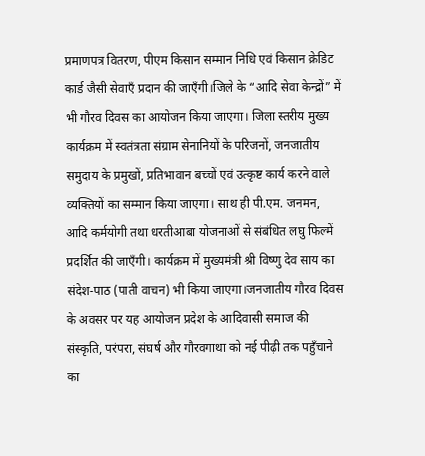प्रमाणपत्र वितरण, पीएम किसान सम्मान निधि एवं किसान क्रेडिट कार्ड जैसी सेवाएँ प्रदान की जाएँगी।जिले के “आदि सेवा केन्द्रों” में भी गौरव दिवस का आयोजन किया जाएगा। जिला स्तरीय मुख्य कार्यक्रम में स्वतंत्रता संग्राम सेनानियों के परिजनों, जनजातीय समुदाय के प्रमुखों, प्रतिभावान बच्चों एवं उत्कृष्ट कार्य करने वाले व्यक्तियों का सम्मान किया जाएगा। साथ ही पी.एम. जनमन, आदि कर्मयोगी तथा धरतीआबा योजनाओं से संबंधित लघु फिल्में प्रदर्शित की जाएँगी। कार्यक्रम में मुख्यमंत्री श्री विष्णु देव साय का संदेश-पाठ (पाती वाचन) भी किया जाएगा।जनजातीय गौरव दिवस के अवसर पर यह आयोजन प्रदेश के आदिवासी समाज की संस्कृति, परंपरा, संघर्ष और गौरवगाथा को नई पीढ़ी तक पहुँचाने का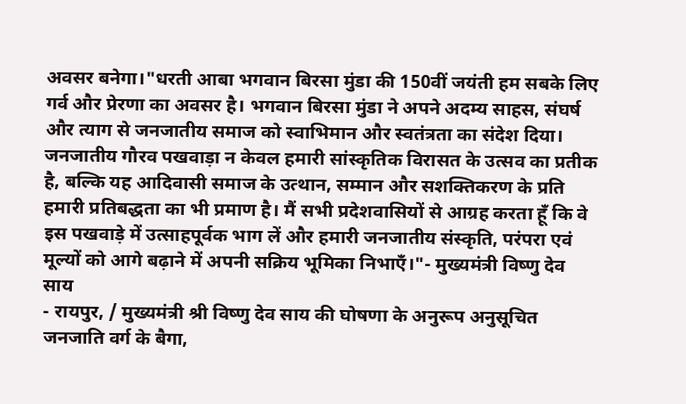अवसर बनेगा।"धरती आबा भगवान बिरसा मुंडा की 150वीं जयंती हम सबके लिए गर्व और प्रेरणा का अवसर है। भगवान बिरसा मुंडा ने अपने अदम्य साहस, संघर्ष और त्याग से जनजातीय समाज को स्वाभिमान और स्वतंत्रता का संदेश दिया। जनजातीय गौरव पखवाड़ा न केवल हमारी सांस्कृतिक विरासत के उत्सव का प्रतीक है, बल्कि यह आदिवासी समाज के उत्थान, सम्मान और सशक्तिकरण के प्रति हमारी प्रतिबद्धता का भी प्रमाण है। मैं सभी प्रदेशवासियों से आग्रह करता हूँ कि वे इस पखवाड़े में उत्साहपूर्वक भाग लें और हमारी जनजातीय संस्कृति, परंपरा एवं मूल्यों को आगे बढ़ाने में अपनी सक्रिय भूमिका निभाएँ।"- मुख्यमंत्री विष्णु देव साय
- रायपुर, / मुख्यमंत्री श्री विष्णु देव साय की घोषणा के अनुरूप अनुसूचित जनजाति वर्ग के बैगा,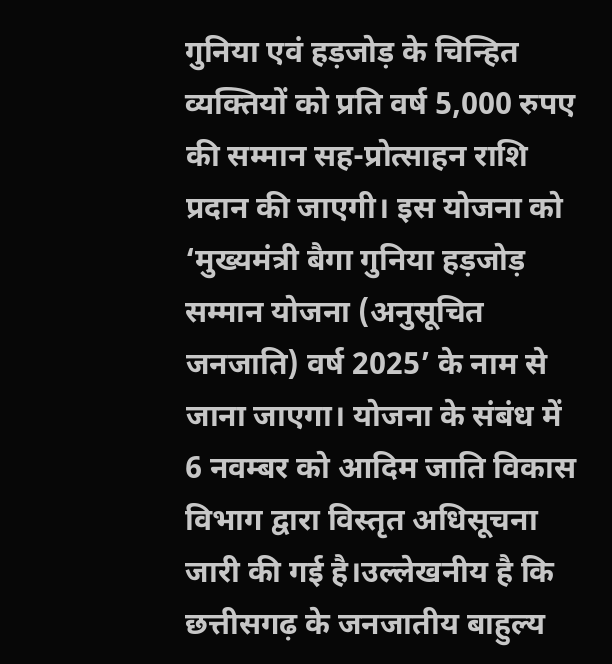गुनिया एवं हड़जोड़ के चिन्हित व्यक्तियों को प्रति वर्ष 5,000 रुपए की सम्मान सह-प्रोत्साहन राशि प्रदान की जाएगी। इस योजना को ‘मुख्यमंत्री बैगा गुनिया हड़जोड़ सम्मान योजना (अनुसूचित जनजाति) वर्ष 2025’ के नाम से जाना जाएगा। योजना के संबंध में 6 नवम्बर को आदिम जाति विकास विभाग द्वारा विस्तृत अधिसूचना जारी की गई है।उल्लेखनीय है कि छत्तीसगढ़ के जनजातीय बाहुल्य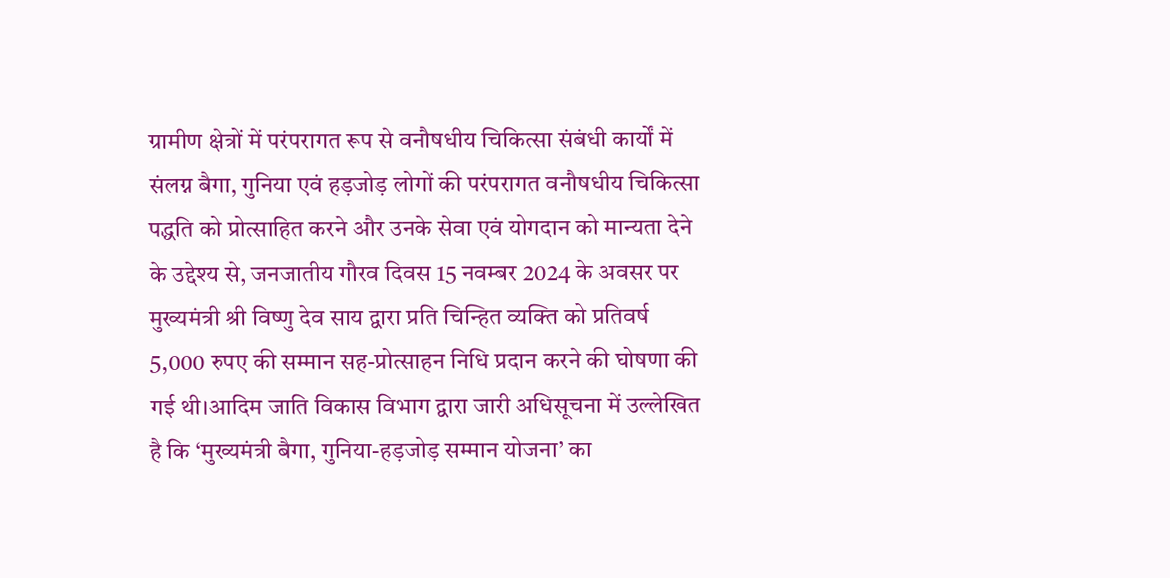ग्रामीण क्षेत्रों में परंपरागत रूप से वनौषधीय चिकित्सा संबंधी कार्यों में संलग्न बैगा, गुनिया एवं हड़जोड़ लोगों की परंपरागत वनौषधीय चिकित्सा पद्धति को प्रोत्साहित करने और उनके सेवा एवं योगदान को मान्यता देने के उद्देश्य से, जनजातीय गौरव दिवस 15 नवम्बर 2024 के अवसर पर मुख्यमंत्री श्री विष्णु देव साय द्वारा प्रति चिन्हित व्यक्ति को प्रतिवर्ष 5,000 रुपए की सम्मान सह-प्रोत्साहन निधि प्रदान करने की घोषणा की गई थी।आदिम जाति विकास विभाग द्वारा जारी अधिसूचना में उल्लेखित है कि ‘मुख्यमंत्री बैगा, गुनिया-हड़जोड़ सम्मान योजना’ का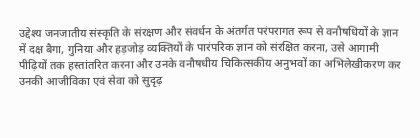उद्देश्य जनजातीय संस्कृति के संरक्षण और संवर्धन के अंतर्गत परंपरागत रूप से वनौषधियों के ज्ञान में दक्ष बैगा, गुनिया और हड़जोड़ व्यक्तियों के पारंपरिक ज्ञान को संरक्षित करना, उसे आगामी पीढ़ियों तक हस्तांतरित करना और उनके वनौषधीय चिकित्सकीय अनुभवों का अभिलेखीकरण कर उनकी आजीविका एवं सेवा को सुदृढ़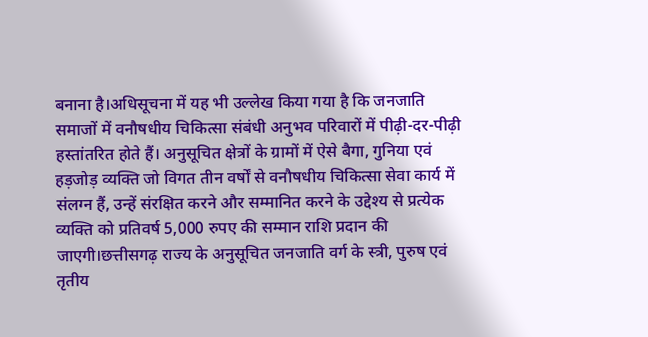बनाना है।अधिसूचना में यह भी उल्लेख किया गया है कि जनजाति समाजों में वनौषधीय चिकित्सा संबंधी अनुभव परिवारों में पीढ़ी-दर-पीढ़ी हस्तांतरित होते हैं। अनुसूचित क्षेत्रों के ग्रामों में ऐसे बैगा, गुनिया एवं हड़जोड़ व्यक्ति जो विगत तीन वर्षों से वनौषधीय चिकित्सा सेवा कार्य में संलग्न हैं, उन्हें संरक्षित करने और सम्मानित करने के उद्देश्य से प्रत्येक व्यक्ति को प्रतिवर्ष 5,000 रुपए की सम्मान राशि प्रदान की जाएगी।छत्तीसगढ़ राज्य के अनुसूचित जनजाति वर्ग के स्त्री, पुरुष एवं तृतीय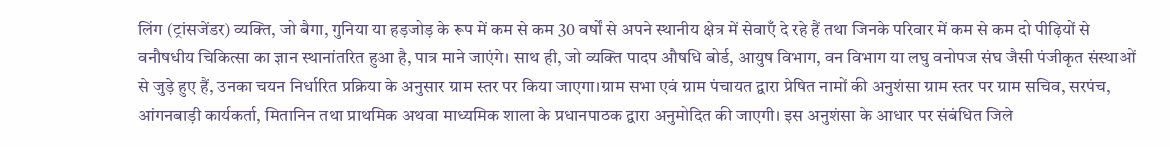लिंग (ट्रांसजेंडर) व्यक्ति, जो बैगा, गुनिया या हड़जोड़ के रूप में कम से कम 30 वर्षों से अपने स्थानीय क्षेत्र में सेवाएँ दे रहे हैं तथा जिनके परिवार में कम से कम दो पीढ़ियों से वनौषधीय चिकित्सा का ज्ञान स्थानांतरित हुआ है, पात्र माने जाएंगे। साथ ही, जो व्यक्ति पादप औषधि बोर्ड, आयुष विभाग, वन विभाग या लघु वनोपज संघ जैसी पंजीकृत संस्थाओं से जुड़े हुए हैं, उनका चयन निर्धारित प्रक्रिया के अनुसार ग्राम स्तर पर किया जाएगा।ग्राम सभा एवं ग्राम पंचायत द्वारा प्रेषित नामों की अनुशंसा ग्राम स्तर पर ग्राम सचिव, सरपंच, आंगनबाड़ी कार्यकर्ता, मितानिन तथा प्राथमिक अथवा माध्यमिक शाला के प्रधानपाठक द्वारा अनुमोदित की जाएगी। इस अनुशंसा के आधार पर संबंधित जिले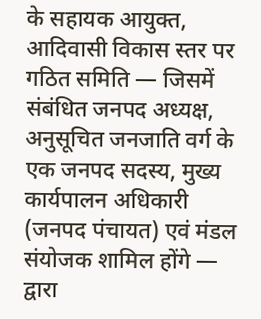के सहायक आयुक्त, आदिवासी विकास स्तर पर गठित समिति — जिसमें संबंधित जनपद अध्यक्ष, अनुसूचित जनजाति वर्ग के एक जनपद सदस्य, मुख्य कार्यपालन अधिकारी (जनपद पंचायत) एवं मंडल संयोजक शामिल होंगे — द्वारा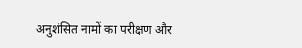अनुशंसित नामों का परीक्षण और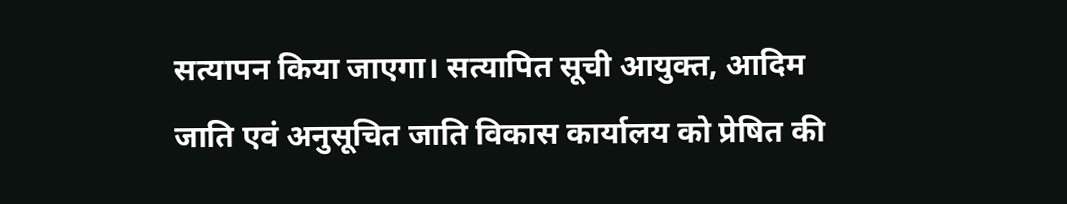सत्यापन किया जाएगा। सत्यापित सूची आयुक्त, आदिम जाति एवं अनुसूचित जाति विकास कार्यालय को प्रेषित की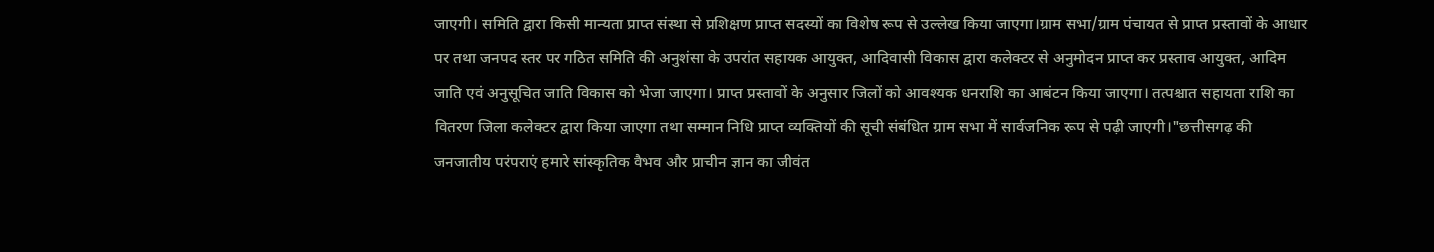जाएगी। समिति द्वारा किसी मान्यता प्राप्त संस्था से प्रशिक्षण प्राप्त सदस्यों का विशेष रूप से उल्लेख किया जाएगा।ग्राम सभा/ग्राम पंचायत से प्राप्त प्रस्तावों के आधार पर तथा जनपद स्तर पर गठित समिति की अनुशंसा के उपरांत सहायक आयुक्त, आदिवासी विकास द्वारा कलेक्टर से अनुमोदन प्राप्त कर प्रस्ताव आयुक्त, आदिम जाति एवं अनुसूचित जाति विकास को भेजा जाएगा। प्राप्त प्रस्तावों के अनुसार जिलों को आवश्यक धनराशि का आबंटन किया जाएगा। तत्पश्चात सहायता राशि का वितरण जिला कलेक्टर द्वारा किया जाएगा तथा सम्मान निधि प्राप्त व्यक्तियों की सूची संबंधित ग्राम सभा में सार्वजनिक रूप से पढ़ी जाएगी।"छत्तीसगढ़ की जनजातीय परंपराएं हमारे सांस्कृतिक वैभव और प्राचीन ज्ञान का जीवंत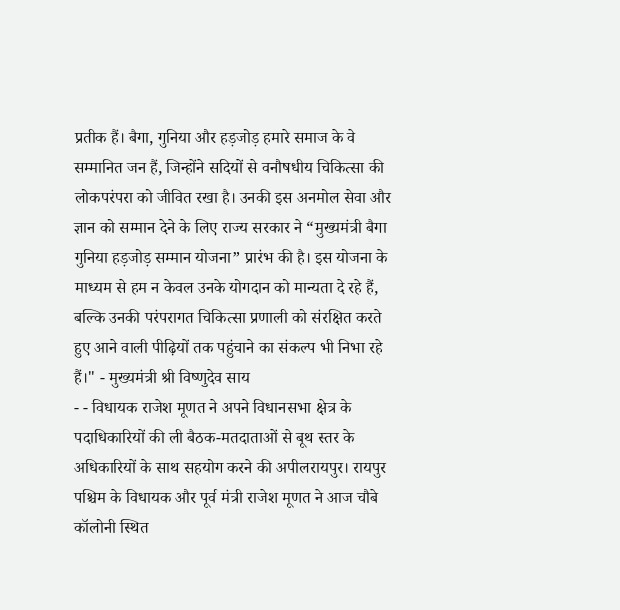प्रतीक हैं। बैगा, गुनिया और हड़जोड़ हमारे समाज के वे सम्मानित जन हैं, जिन्होंने सदियों से वनौषधीय चिकित्सा की लोकपरंपरा को जीवित रखा है। उनकी इस अनमोल सेवा और ज्ञान को सम्मान देने के लिए राज्य सरकार ने “मुख्यमंत्री बैगा गुनिया हड़जोड़ सम्मान योजना” प्रारंभ की है। इस योजना के माध्यम से हम न केवल उनके योगदान को मान्यता दे रहे हैं, बल्कि उनकी परंपरागत चिकित्सा प्रणाली को संरक्षित करते हुए आने वाली पीढ़ियों तक पहुंचाने का संकल्प भी निभा रहे हैं।" - मुख्यमंत्री श्री विष्णुदेव साय
- - विधायक राजेश मूणत ने अपने विधानसभा क्षेत्र के पदाधिकारियों की ली बैठक-मतदाताओं से बूथ स्तर के अधिकारियों के साथ सहयोग करने की अपीलरायपुर। रायपुर पश्चिम के विधायक और पूर्व मंत्री राजेश मूणत ने आज चौबे कॉलोनी स्थित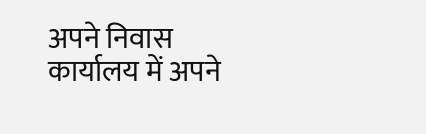अपने निवास कार्यालय में अपने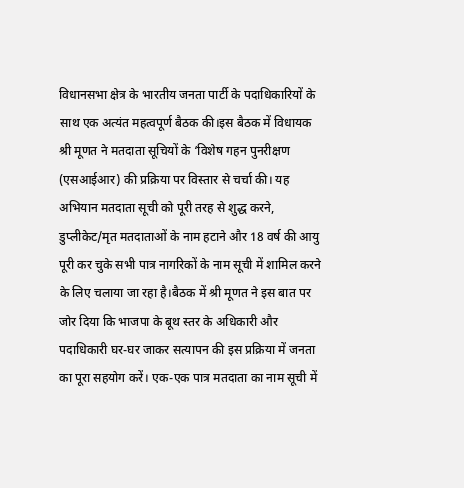विधानसभा क्षेत्र के भारतीय जनता पार्टी के पदाधिकारियों के साथ एक अत्यंत महत्वपूर्ण बैठक की।इस बैठक में विधायक श्री मूणत ने मतदाता सूचियों के ‘विशेष गहन पुनरीक्षण (एसआईआर) की प्रक्रिया पर विस्तार से चर्चा की। यह अभियान मतदाता सूची को पूरी तरह से शुद्ध करने, डुप्लीकेट/मृत मतदाताओं के नाम हटाने और 18 वर्ष की आयु पूरी कर चुके सभी पात्र नागरिकों के नाम सूची में शामिल करने के लिए चलाया जा रहा है।बैठक में श्री मूणत ने इस बात पर जोर दिया कि भाजपा के बूथ स्तर के अधिकारी और पदाधिकारी घर-घर जाकर सत्यापन की इस प्रक्रिया में जनता का पूरा सहयोग करें। एक-एक पात्र मतदाता का नाम सूची में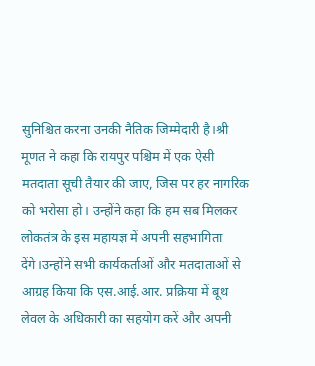सुनिश्चित करना उनकी नैतिक जिम्मेदारी है।श्री मूणत ने कहा कि रायपुर पश्चिम में एक ऐसी मतदाता सूची तैयार की जाए, जिस पर हर नागरिक को भरोसा हो। उन्होंने कहा कि हम सब मिलकर लोकतंत्र के इस महायज्ञ में अपनी सहभागिता देंगे।उन्होंने सभी कार्यकर्ताओं और मतदाताओं से आग्रह किया कि एस.आई.आर. प्रक्रिया में बूथ लेवल के अधिकारी का सहयोग करें और अपनी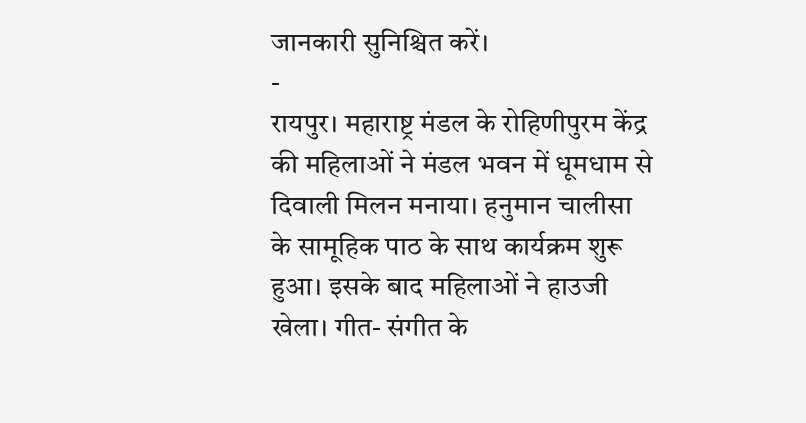जानकारी सुनिश्चित करें।
-
रायपुर। महाराष्ट्र मंडल के रोहिणीपुरम केंद्र की महिलाओं ने मंडल भवन में धूमधाम से दिवाली मिलन मनाया। हनुमान चालीसा के सामूहिक पाठ के साथ कार्यक्रम शुरू हुआ। इसके बाद महिलाओं ने हाउजी खेला। गीत- संगीत के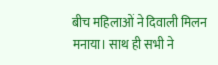बीच महिलाओं ने दिवाली मिलन मनाया। साथ ही सभी ने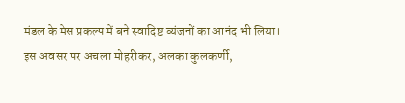मंडल के मेस प्रकल्प में बने स्वादिष्ट व्यंजनों का आनंद भी लिया।
इस अवसर पर अचला मोहरीकर, अलका कुलकर्णी,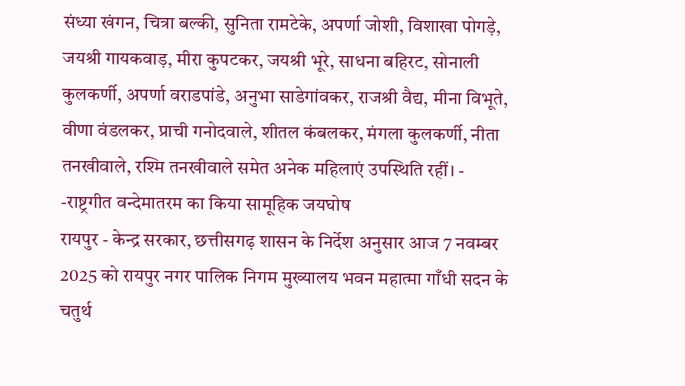संध्या खंगन, चित्रा बल्की, सुनिता रामटेके, अपर्णा जोशी, विशाखा पोगड़े, जयश्री गायकवाड़, मीरा कुपटकर, जयश्री भूरे, साधना बहिरट, सोनाली कुलकर्णी, अपर्णा वराडपांडे, अनुभा साडेगांवकर, राजश्री वैद्य, मीना विभूते, वीणा वंडलकर, प्राची गनोदवाले, शीतल कंबलकर, मंगला कुलकर्णी, नीता तनखीवाले, रश्मि तनखीवाले समेत अनेक महिलाएं उपस्थिति रहीं। -
-राष्ट्रगीत वन्देमातरम का किया सामूहिक जयघोष
रायपुर - केन्द्र सरकार, छत्तीसगढ़ शासन के निर्देश अनुसार आज 7 नवम्बर 2025 को रायपुर नगर पालिक निगम मुख्यालय भवन महात्मा गाँधी सदन के चतुर्थ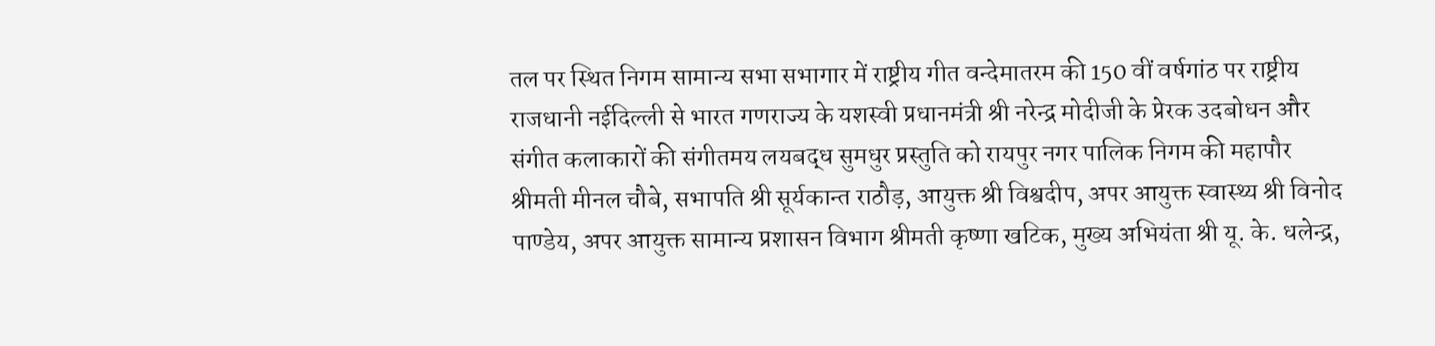तल पर स्थित निगम सामान्य सभा सभागार में राष्ट्रीय गीत वन्देमातरम की 150 वीं वर्षगांठ पर राष्ट्रीय राजधानी नईदिल्ली से भारत गणराज्य के यशस्वी प्रधानमंत्री श्री नरेन्द्र मोदीजी के प्रेरक उदबोधन और संगीत कलाकारों की संगीतमय लयबद्ध सुमधुर प्रस्तुति को रायपुर नगर पालिक निगम की महापौर श्रीमती मीनल चौबे, सभापति श्री सूर्यकान्त राठौड़, आयुक्त श्री विश्वदीप, अपर आयुक्त स्वास्थ्य श्री विनोद पाण्डेय, अपर आयुक्त सामान्य प्रशासन विभाग श्रीमती कृष्णा खटिक, मुख्य अभियंता श्री यू. के. धलेन्द्र,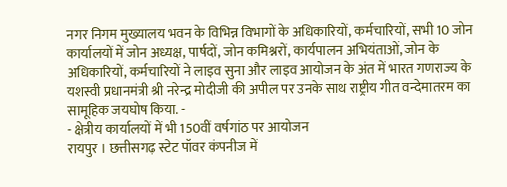नगर निगम मुख्यालय भवन के विभिन्न विभागों के अधिकारियों, कर्मचारियों, सभी 10 जोन कार्यालयों में जोन अध्यक्ष, पार्षदों, जोन कमिश्नरों, कार्यपालन अभियंताओं, जोन के अधिकारियों, कर्मचारियों ने लाइव सुना और लाइव आयोजन के अंत में भारत गणराज्य के यशस्वी प्रधानमंत्री श्री नरेन्द्र मोदीजी की अपील पर उनके साथ राष्ट्रीय गीत वन्देमातरम का सामूहिक जयघोष किया. -
- क्षेत्रीय कार्यालयों में भी 150वीं वर्षगांठ पर आयोजन
रायपुर । छत्तीसगढ़ स्टेट पॉवर कंपनीज में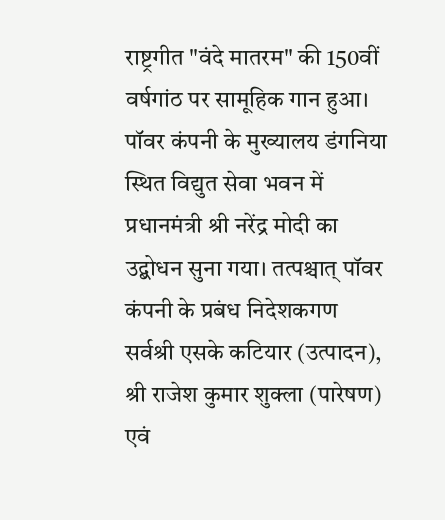राष्ट्रगीत "वंदे मातरम" की 150वीं वर्षगांठ पर सामूहिक गान हुआ। पॉवर कंपनी के मुख्यालय डंगनिया स्थित विद्युत सेवा भवन में प्रधानमंत्री श्री नरेंद्र मोदी का उद्बोधन सुना गया। तत्पश्चात् पॉवर कंपनी के प्रबंध निदेशकगण सर्वश्री एसके कटियार (उत्पादन), श्री राजेश कुमार शुक्ला (पारेषण) एवं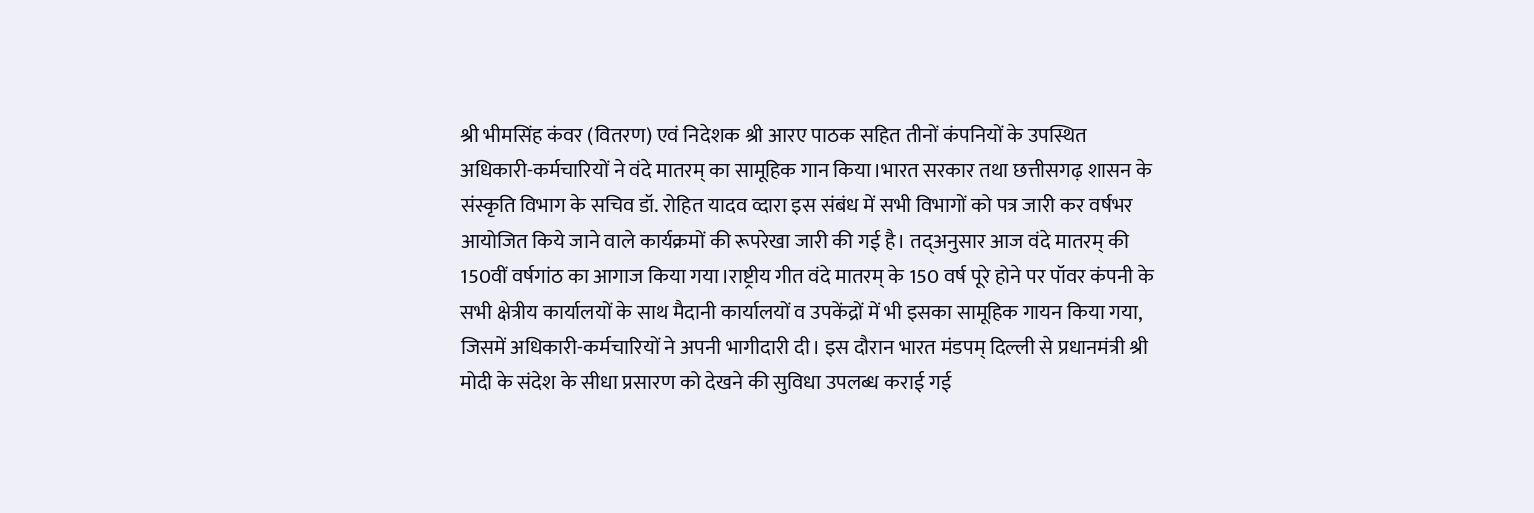श्री भीमसिंह कंवर (वितरण) एवं निदेशक श्री आरए पाठक सहित तीनों कंपनियों के उपस्थित अधिकारी-कर्मचारियों ने वंदे मातरम् का सामूहिक गान किया।भारत सरकार तथा छत्तीसगढ़ शासन के संस्कृति विभाग के सचिव डॉ. रोहित यादव व्दारा इस संबंध में सभी विभागों को पत्र जारी कर वर्षभर आयोजित किये जाने वाले कार्यक्रमों की रूपरेखा जारी की गई है। तद्अनुसार आज वंदे मातरम् की 150वीं वर्षगांठ का आगाज किया गया।राष्ट्रीय गीत वंदे मातरम् के 150 वर्ष पूरे होने पर पॉवर कंपनी के सभी क्षेत्रीय कार्यालयों के साथ मैदानी कार्यालयों व उपकेंद्रों में भी इसका सामूहिक गायन किया गया, जिसमें अधिकारी-कर्मचारियों ने अपनी भागीदारी दी। इस दौरान भारत मंडपम् दिल्ली से प्रधानमंत्री श्री मोदी के संदेश के सीधा प्रसारण को देखने की सुविधा उपलब्ध कराई गई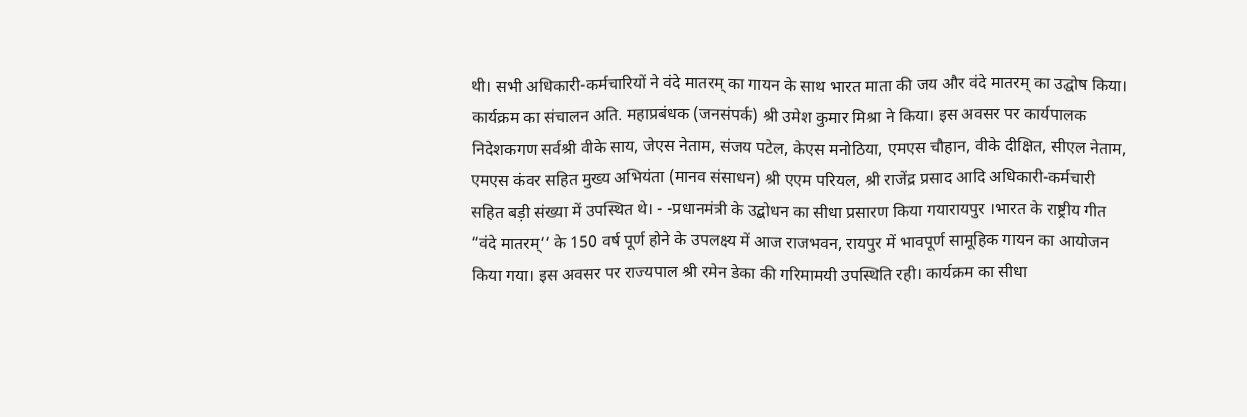थी। सभी अधिकारी-कर्मचारियों ने वंदे मातरम् का गायन के साथ भारत माता की जय और वंदे मातरम् का उद्घोष किया। कार्यक्रम का संचालन अति. महाप्रबंधक (जनसंपर्क) श्री उमेश कुमार मिश्रा ने किया। इस अवसर पर कार्यपालक निदेशकगण सर्वश्री वीके साय, जेएस नेताम, संजय पटेल, केएस मनोठिया, एमएस चौहान, वीके दीक्षित, सीएल नेताम, एमएस कंवर सहित मुख्य अभियंता (मानव संसाधन) श्री एएम परियल, श्री राजेंद्र प्रसाद आदि अधिकारी-कर्मचारी सहित बड़ी संख्या में उपस्थित थे। - -प्रधानमंत्री के उद्बोधन का सीधा प्रसारण किया गयारायपुर ।भारत के राष्ट्रीय गीत “वंदे मातरम्‘‘ के 150 वर्ष पूर्ण होने के उपलक्ष्य में आज राजभवन, रायपुर में भावपूर्ण सामूहिक गायन का आयोजन किया गया। इस अवसर पर राज्यपाल श्री रमेन डेका की गरिमामयी उपस्थिति रही। कार्यक्रम का सीधा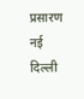प्रसारण नई दिल्ली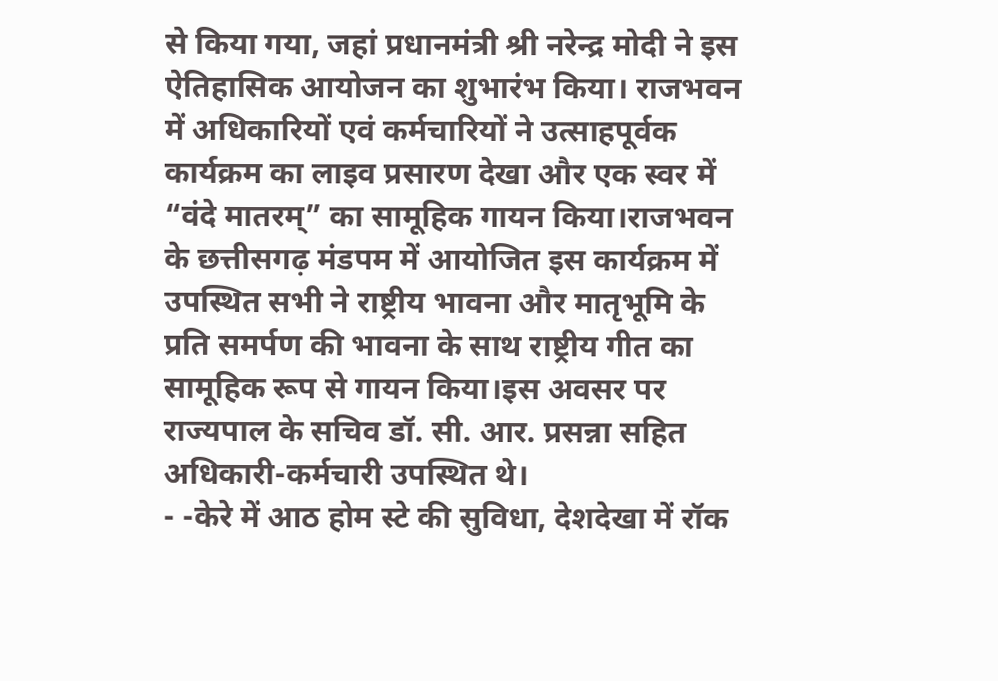से किया गया, जहां प्रधानमंत्री श्री नरेन्द्र मोदी ने इस ऐतिहासिक आयोजन का शुभारंभ किया। राजभवन में अधिकारियों एवं कर्मचारियों ने उत्साहपूर्वक कार्यक्रम का लाइव प्रसारण देखा और एक स्वर में “वंदे मातरम्” का सामूहिक गायन किया।राजभवन के छत्तीसगढ़ मंडपम में आयोजित इस कार्यक्रम में उपस्थित सभी ने राष्ट्रीय भावना और मातृभूमि के प्रति समर्पण की भावना के साथ राष्ट्रीय गीत का सामूहिक रूप से गायन किया।इस अवसर पर राज्यपाल के सचिव डॉ. सी. आर. प्रसन्ना सहित अधिकारी-कर्मचारी उपस्थित थे।
- -केरे में आठ होम स्टे की सुविधा, देशदेखा में रॉक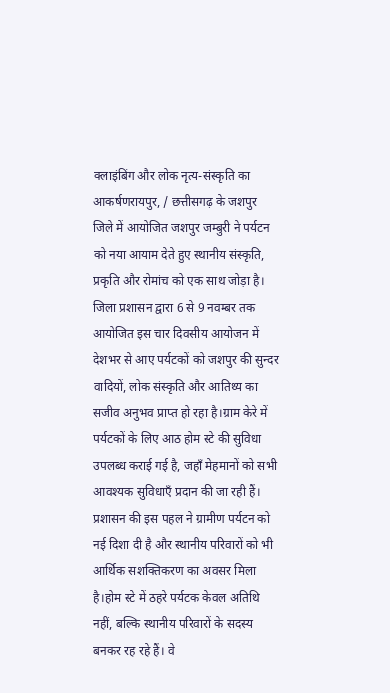क्लाइंबिंग और लोक नृत्य-संस्कृति का आकर्षणरायपुर, / छत्तीसगढ़ के जशपुर जिले में आयोजित जशपुर जम्बुरी ने पर्यटन को नया आयाम देते हुए स्थानीय संस्कृति, प्रकृति और रोमांच को एक साथ जोड़ा है। जिला प्रशासन द्वारा 6 से 9 नवम्बर तक आयोजित इस चार दिवसीय आयोजन में देशभर से आए पर्यटकों को जशपुर की सुन्दर वादियों, लोक संस्कृति और आतिथ्य का सजीव अनुभव प्राप्त हो रहा है।ग्राम केरे में पर्यटकों के लिए आठ होम स्टे की सुविधा उपलब्ध कराई गई है, जहाँ मेहमानों को सभी आवश्यक सुविधाएँ प्रदान की जा रही हैं। प्रशासन की इस पहल ने ग्रामीण पर्यटन को नई दिशा दी है और स्थानीय परिवारों को भी आर्थिक सशक्तिकरण का अवसर मिला है।होम स्टे में ठहरे पर्यटक केवल अतिथि नहीं, बल्कि स्थानीय परिवारों के सदस्य बनकर रह रहे हैं। वे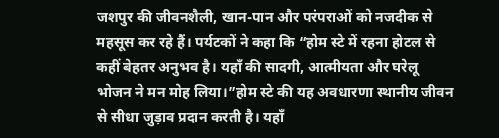जशपुर की जीवनशैली, खान-पान और परंपराओं को नजदीक से महसूस कर रहे हैं। पर्यटकों ने कहा कि “होम स्टे में रहना होटल से कहीं बेहतर अनुभव है। यहाँ की सादगी, आत्मीयता और घरेलू भोजन ने मन मोह लिया।”होम स्टे की यह अवधारणा स्थानीय जीवन से सीधा जुड़ाव प्रदान करती है। यहाँ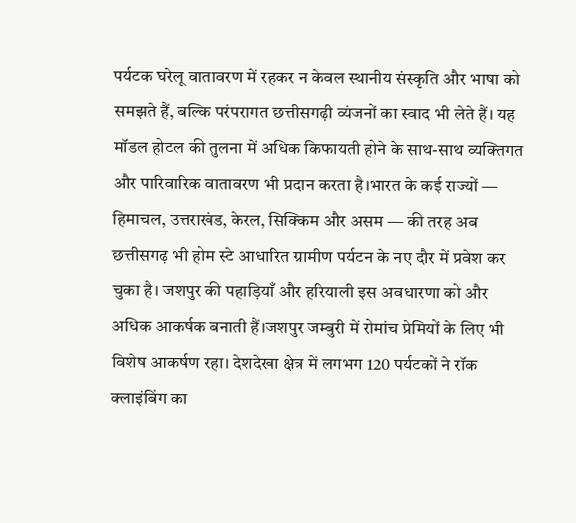पर्यटक घरेलू वातावरण में रहकर न केवल स्थानीय संस्कृति और भाषा को समझते हैं, बल्कि परंपरागत छत्तीसगढ़ी व्यंजनों का स्वाद भी लेते हैं। यह मॉडल होटल की तुलना में अधिक किफायती होने के साथ-साथ व्यक्तिगत और पारिवारिक वातावरण भी प्रदान करता है।भारत के कई राज्यों — हिमाचल, उत्तराखंड, केरल, सिक्किम और असम — की तरह अब छत्तीसगढ़ भी होम स्टे आधारित ग्रामीण पर्यटन के नए दौर में प्रवेश कर चुका है। जशपुर की पहाड़ियाँ और हरियाली इस अवधारणा को और अधिक आकर्षक बनाती हैं।जशपुर जम्बुरी में रोमांच प्रेमियों के लिए भी विशेष आकर्षण रहा। देशदेखा क्षेत्र में लगभग 120 पर्यटकों ने रॉक क्लाइंबिंग का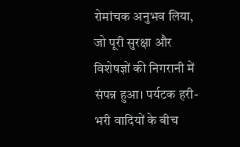रोमांचक अनुभव लिया, जो पूरी सुरक्षा और विशेषज्ञों की निगरानी में संपन्न हुआ। पर्यटक हरी-भरी वादियों के बीच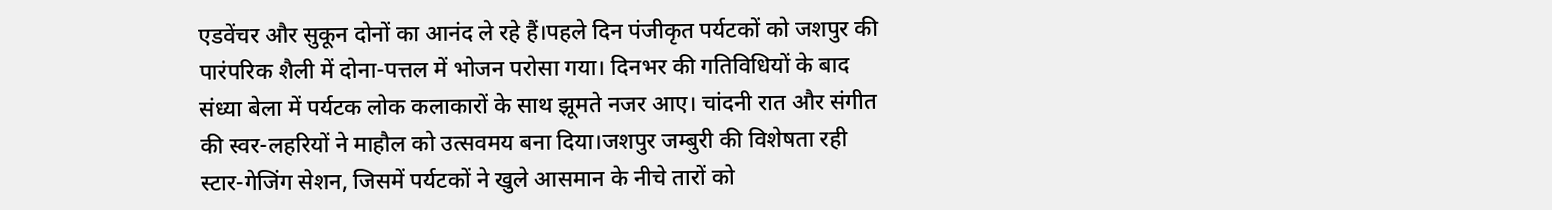एडवेंचर और सुकून दोनों का आनंद ले रहे हैं।पहले दिन पंजीकृत पर्यटकों को जशपुर की पारंपरिक शैली में दोना-पत्तल में भोजन परोसा गया। दिनभर की गतिविधियों के बाद संध्या बेला में पर्यटक लोक कलाकारों के साथ झूमते नजर आए। चांदनी रात और संगीत की स्वर-लहरियों ने माहौल को उत्सवमय बना दिया।जशपुर जम्बुरी की विशेषता रही स्टार-गेजिंग सेशन, जिसमें पर्यटकों ने खुले आसमान के नीचे तारों को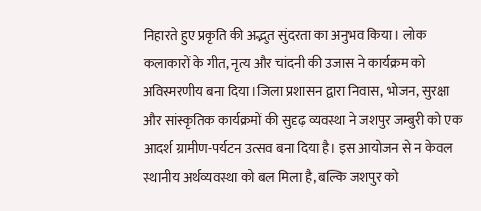निहारते हुए प्रकृति की अद्भुत सुंदरता का अनुभव किया। लोक कलाकारों के गीत, नृत्य और चांदनी की उजास ने कार्यक्रम को अविस्मरणीय बना दिया।जिला प्रशासन द्वारा निवास, भोजन, सुरक्षा और सांस्कृतिक कार्यक्रमों की सुदृढ़ व्यवस्था ने जशपुर जम्बुरी को एक आदर्श ग्रामीण-पर्यटन उत्सव बना दिया है। इस आयोजन से न केवल स्थानीय अर्थव्यवस्था को बल मिला है, बल्कि जशपुर को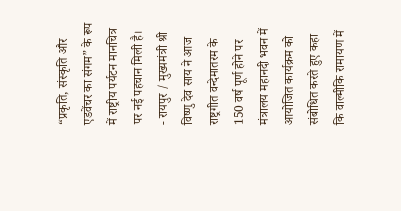“प्रकृति, संस्कृति और एडवेंचर का संगम” के रूप में राष्ट्रीय पर्यटन मानचित्र पर नई पहचान मिली है।
- रायपुर / मुख्यमंत्री श्री विष्णु देव साय ने आज राष्ट्रगीत वन्देमातरम के 150 वर्ष पूर्ण होने पर मंत्रालय महानदी भवन में आयोजित कार्यक्रम को संबोधित करते हुए कहा कि वाल्मीकि रामायण में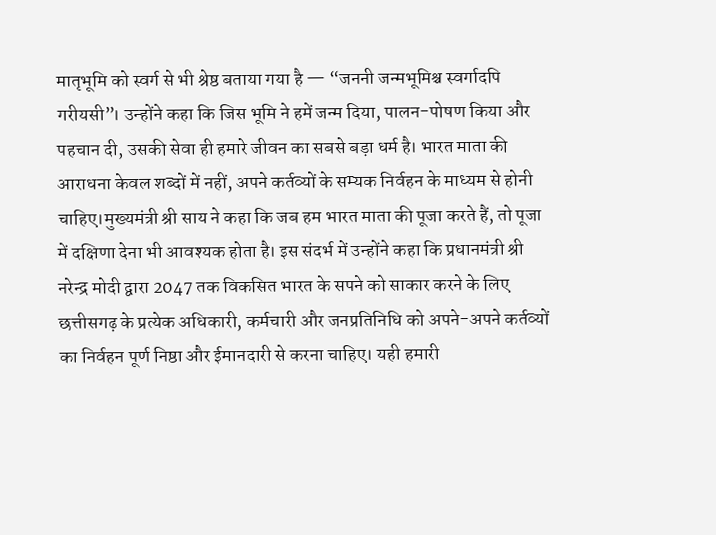मातृभूमि को स्वर्ग से भी श्रेष्ठ बताया गया है — “जननी जन्मभूमिश्च स्वर्गादपि गरीयसी”। उन्होंने कहा कि जिस भूमि ने हमें जन्म दिया, पालन-पोषण किया और पहचान दी, उसकी सेवा ही हमारे जीवन का सबसे बड़ा धर्म है। भारत माता की आराधना केवल शब्दों में नहीं, अपने कर्तव्यों के सम्यक निर्वहन के माध्यम से होनी चाहिए।मुख्यमंत्री श्री साय ने कहा कि जब हम भारत माता की पूजा करते हैं, तो पूजा में दक्षिणा देना भी आवश्यक होता है। इस संदर्भ में उन्होंने कहा कि प्रधानमंत्री श्री नरेन्द्र मोदी द्वारा 2047 तक विकसित भारत के सपने को साकार करने के लिए छत्तीसगढ़ के प्रत्येक अधिकारी, कर्मचारी और जनप्रतिनिधि को अपने-अपने कर्तव्यों का निर्वहन पूर्ण निष्ठा और ईमानदारी से करना चाहिए। यही हमारी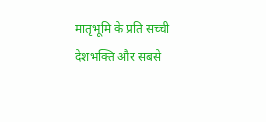मातृभूमि के प्रति सच्ची देशभक्ति और सबसे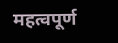महत्वपूर्ण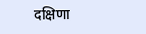दक्षिणा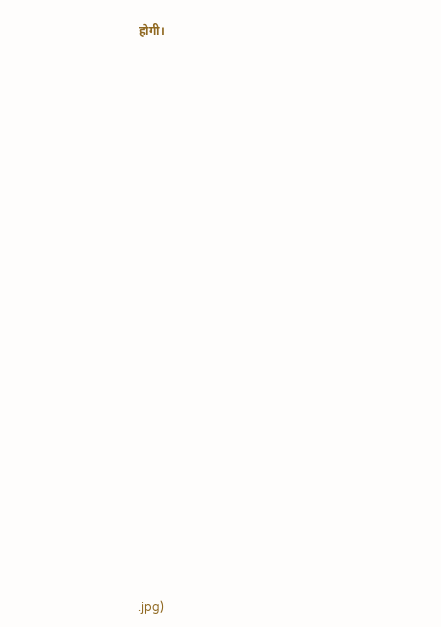होगी।



























.jpg)